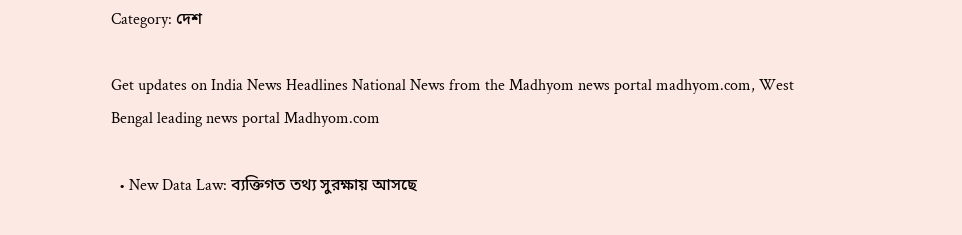Category: দেশ

Get updates on India News Headlines National News from the Madhyom news portal madhyom.com, West Bengal leading news portal Madhyom.com

  • New Data Law: ব্যক্তিগত তথ্য সুরক্ষায় আসছে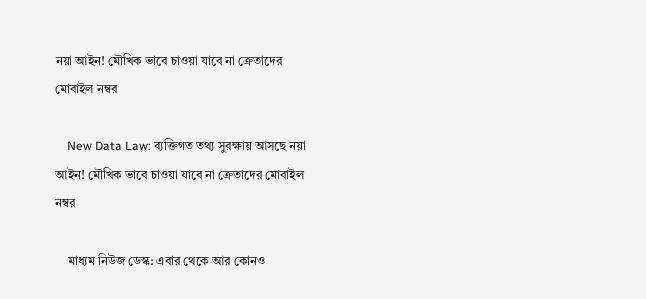নয়া আইন! মৌখিক ভাবে চাওয়া যাবে না ক্রেতাদের মোবাইল নম্বর

    New Data Law: ব্যক্তিগত তথ্য সুরক্ষায় আসছে নয়া আইন! মৌখিক ভাবে চাওয়া যাবে না ক্রেতাদের মোবাইল নম্বর

    মাধ্যম নিউজ ডেস্ক: এবার থেকে আর কোনও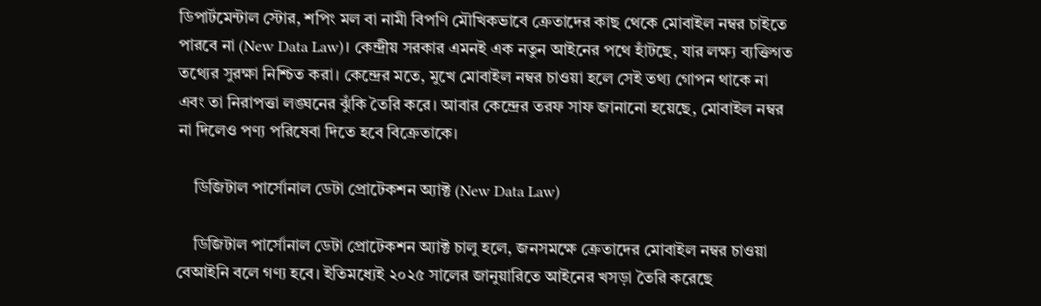ডিপার্টমেন্টাল স্টোর, শপিং মল বা নামী বিপণি মৌখিকভাবে ক্রেতাদের কাছ থেকে মোবাইল নম্বর চাইতে পারবে না (New Data Law)। কেন্দ্রীয় সরকার এমনই এক নতুন আইনের পথে হাঁটছে, যার লক্ষ্য ব্যক্তিগত তথ্যের সুরক্ষা নিশ্চিত করা। কেন্দ্রের মতে, মুখে মোবাইল নম্বর চাওয়া হলে সেই তথ্য গোপন থাকে না এবং তা নিরাপত্তা লঙ্ঘনের ঝুঁকি তৈরি করে। আবার কেন্দ্রের তরফ সাফ জানানো হয়েছে, মোবাইল নম্বর না দিলেও পণ্য পরিষেবা দিতে হবে বিক্রেতাকে।

    ডিজিটাল পার্সোনাল ডেটা প্রোটেকশন অ্যাক্ট (New Data Law)

    ডিজিটাল পার্সোনাল ডেটা প্রোটেকশন অ্যাক্ট চালু হলে, জনসমক্ষে ক্রেতাদের মোবাইল নম্বর চাওয়া বেআইনি বলে গণ্য হবে। ইতিমধ্যেই ২০২৫ সালের জানুয়ারিতে আইনের খসড়া তৈরি করেছে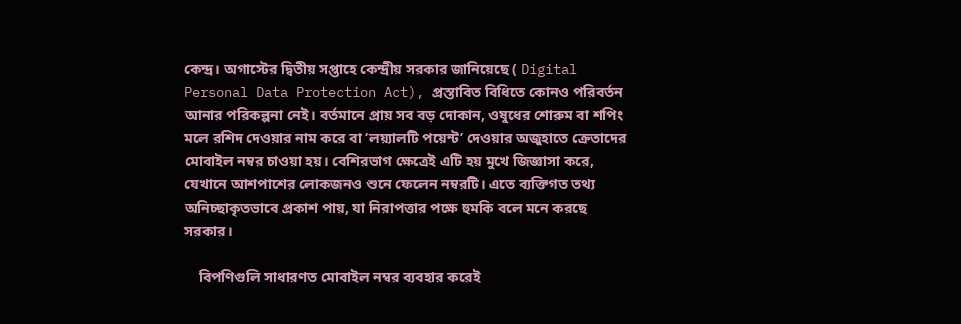কেন্দ্র। অগাস্টের দ্বিতীয় সপ্তাহে কেন্দ্রীয় সরকার জানিয়েছে ( Digital Personal Data Protection Act), প্রস্তাবিত বিধিতে কোনও পরিবর্তন আনার পরিকল্পনা নেই। বর্তমানে প্রায় সব বড় দোকান, ওষুধের শোরুম বা শপিং মলে রশিদ দেওয়ার নাম করে বা ‘লয়্যালটি পয়েন্ট’ দেওয়ার অজুহাতে ক্রেতাদের মোবাইল নম্বর চাওয়া হয়। বেশিরভাগ ক্ষেত্রেই এটি হয় মুখে জিজ্ঞাসা করে, যেখানে আশপাশের লোকজনও শুনে ফেলেন নম্বরটি। এতে ব্যক্তিগত তথ্য অনিচ্ছাকৃতভাবে প্রকাশ পায়, যা নিরাপত্তার পক্ষে হুমকি বলে মনে করছে সরকার।

    বিপণিগুলি সাধারণত মোবাইল নম্বর ব্যবহার করেই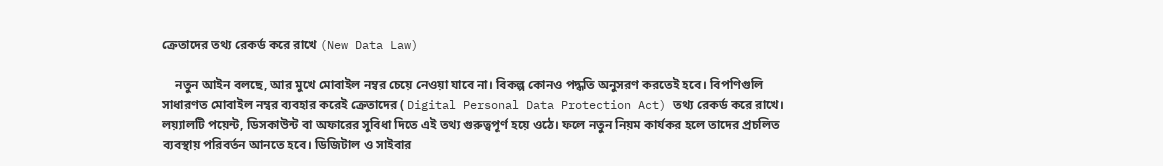ক্রেতাদের তথ্য রেকর্ড করে রাখে (New Data Law)

    নতুন আইন বলছে, আর মুখে মোবাইল নম্বর চেয়ে নেওয়া যাবে না। বিকল্প কোনও পদ্ধতি অনুসরণ করতেই হবে। বিপণিগুলি সাধারণত মোবাইল নম্বর ব্যবহার করেই ক্রেতাদের ( Digital Personal Data Protection Act) তথ্য রেকর্ড করে রাখে। লয়্যালটি পয়েন্ট, ডিসকাউন্ট বা অফারের সুবিধা দিতে এই তথ্য গুরুত্বপূর্ণ হয়ে ওঠে। ফলে নতুন নিয়ম কার্যকর হলে তাদের প্রচলিত ব্যবস্থায় পরিবর্তন আনতে হবে। ডিজিটাল ও সাইবার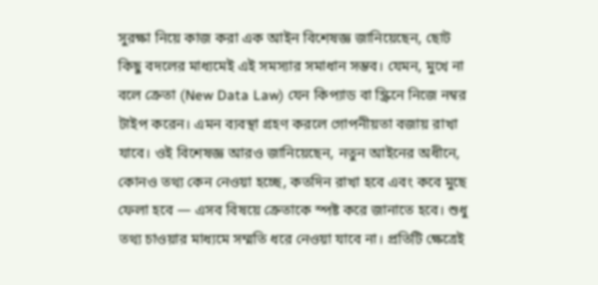সুরক্ষা নিয়ে কাজ করা এক আইন বিশেষজ্ঞ জানিয়েছেন, ছোট কিছু বদলের মাধ্যমেই এই সমস্যার সমাধান সম্ভব। যেমন, মুখে না বলে ক্রেতা (New Data Law) যেন কিপ্যাড বা স্ক্রিনে নিজে নম্বর টাইপ করেন। এমন ব্যবস্থা গ্রহণ করলে গোপনীয়তা বজায় রাখা যাবে। ওই বিশেষজ্ঞ আরও জানিয়েছেন, নতুন আইনের অধীনে, কোনও তথ্য কেন নেওয়া হচ্ছে, কতদিন রাখা হবে এবং কবে মুছে ফেলা হবে — এসব বিষয়ে ক্রেতাকে স্পষ্ট করে জানাতে হবে। শুধু তথ্য চাওয়ার মাধ্যমে সম্মতি ধরে নেওয়া যাবে না। প্রতিটি ক্ষেত্রেই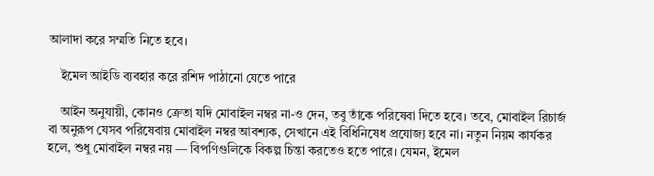আলাদা করে সম্মতি নিতে হবে।

    ইমেল আইডি ব্যবহার করে রশিদ পাঠানো যেতে পারে

    আইন অনুযায়ী, কোনও ক্রেতা যদি মোবাইল নম্বর না-ও দেন, তবু তাঁকে পরিষেবা দিতে হবে। তবে, মোবাইল রিচার্জ বা অনুরূপ যেসব পরিষেবায় মোবাইল নম্বর আবশ্যক, সেখানে এই বিধিনিষেধ প্রযোজ্য হবে না। নতুন নিয়ম কার্যকর হলে, শুধু মোবাইল নম্বর নয় — বিপণিগুলিকে বিকল্প চিন্তা করতেও হতে পারে। যেমন, ইমেল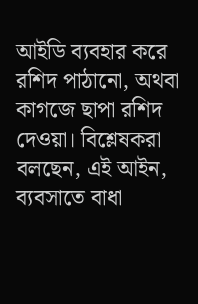আইডি ব্যবহার করে রশিদ পাঠানো, অথবা কাগজে ছাপা রশিদ দেওয়া। বিশ্লেষকরা বলছেন, এই আইন, ব্যবসাতে বাধা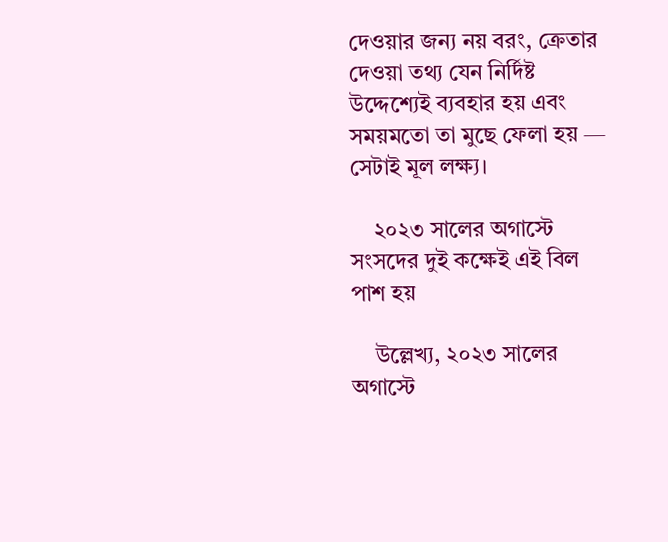দেওয়ার জন্য নয় বরং, ক্রেতার দেওয়া তথ্য যেন নির্দিষ্ট উদ্দেশ্যেই ব্যবহার হয় এবং সময়মতো তা মুছে ফেলা হয় — সেটাই মূল লক্ষ্য।

    ২০২৩ সালের অগাস্টে সংসদের দুই কক্ষেই এই বিল পাশ হয়

    উল্লেখ্য, ২০২৩ সালের অগাস্টে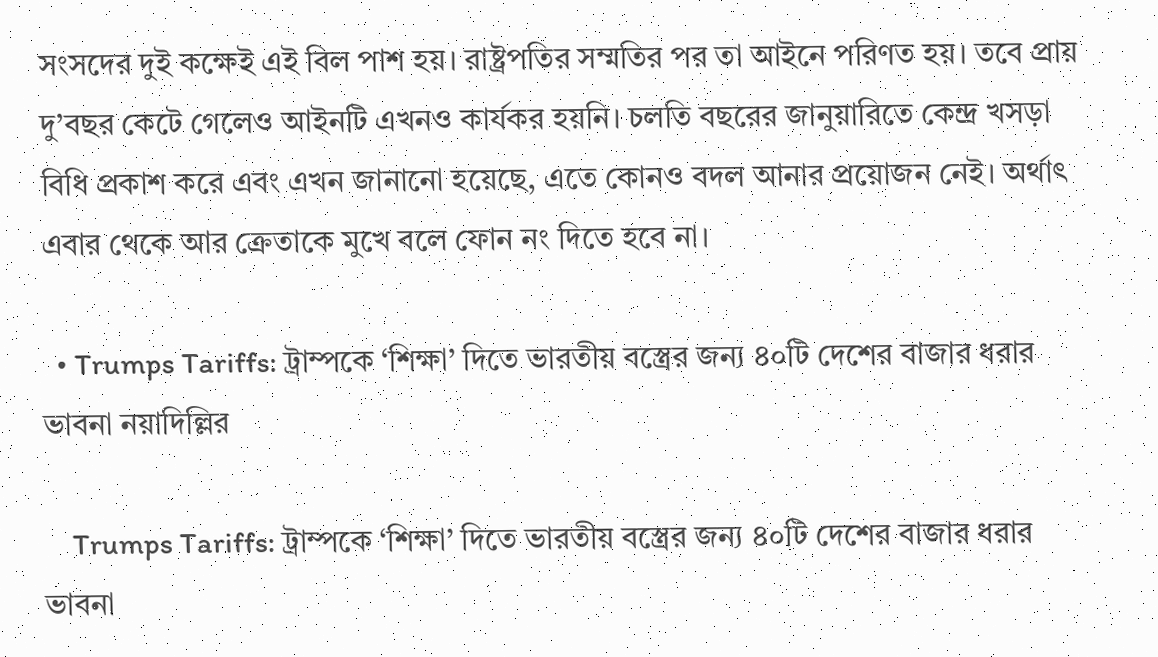সংসদের দুই কক্ষেই এই বিল পাশ হয়। রাষ্ট্রপতির সম্মতির পর তা আইনে পরিণত হয়। তবে প্রায় দু’বছর কেটে গেলেও আইনটি এখনও কার্যকর হয়নি। চলতি বছরের জানুয়ারিতে কেন্দ্র খসড়া বিধি প্রকাশ করে এবং এখন জানানো হয়েছে, এতে কোনও বদল আনার প্রয়োজন নেই। অর্থাৎ এবার থেকে আর ক্রেতাকে মুখে বলে ফোন নং দিতে হবে না।

  • Trumps Tariffs: ট্রাম্পকে ‘শিক্ষা’ দিতে ভারতীয় বস্ত্রের জন্য ৪০টি দেশের বাজার ধরার ভাবনা নয়াদিল্লির

    Trumps Tariffs: ট্রাম্পকে ‘শিক্ষা’ দিতে ভারতীয় বস্ত্রের জন্য ৪০টি দেশের বাজার ধরার ভাবনা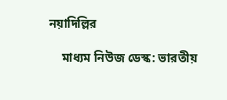নয়াদিল্লির

    মাধ্যম নিউজ ডেস্ক: ভারতীয়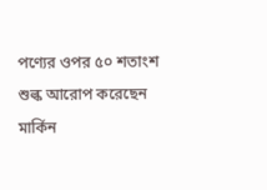পণ্যের ওপর ৫০ শতাংশ শুল্ক আরোপ করেছেন মার্কিন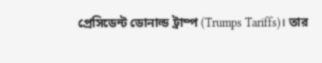প্রেসিডেন্ট ডোনাল্ড ট্রাম্প (Trumps Tariffs)। তার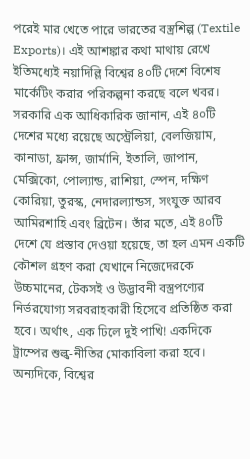পরেই মার খেতে পারে ভারতের বস্ত্রশিল্প (Textile Exports)। এই আশঙ্কার কথা মাথায় রেখে ইতিমধ্যেই নয়াদিল্লি বিশ্বের ৪০টি দেশে বিশেষ মার্কেটিং করার পরিকল্পনা করছে বলে খবর। সরকারি এক আধিকারিক জানান, এই ৪০টি দেশের মধ্যে রয়েছে অস্ট্রেলিয়া, বেলজিয়াম, কানাডা, ফ্রান্স, জার্মানি, ইতালি, জাপান, মেক্সিকো, পোল্যান্ড, রাশিয়া, স্পেন, দক্ষিণ কোরিয়া, তুরস্ক, নেদারল্যান্ডস, সংযুক্ত আরব আমিরশাহি এবং ব্রিটেন। তাঁর মতে, এই ৪০টি দেশে যে প্রস্তাব দেওয়া হয়েছে, তা হল এমন একটি কৌশল গ্রহণ করা যেখানে নিজেদেরকে উচ্চমানের, টেকসই ও উদ্ভাবনী বস্ত্রপণ্যের নির্ভরযোগ্য সরবরাহকারী হিসেবে প্রতিষ্ঠিত করা হবে। অর্থাৎ, এক ঢিলে দুই পাখি! একদিকে ট্রাম্পের শুল্ক-নীতির মোকাবিলা করা হবে। অন্যদিকে, বিশ্বের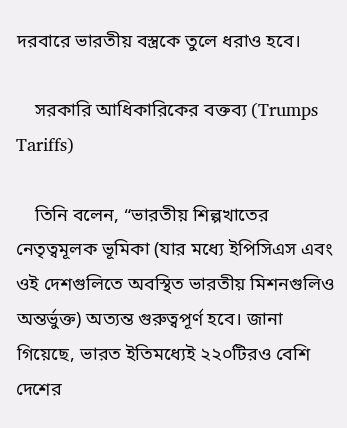দরবারে ভারতীয় বস্ত্রকে তুলে ধরাও হবে।

    সরকারি আধিকারিকের বক্তব্য (Trumps Tariffs)

    তিনি বলেন, “ভারতীয় শিল্পখাতের নেতৃত্বমূলক ভূমিকা (যার মধ্যে ইপিসিএস এবং ওই দেশগুলিতে অবস্থিত ভারতীয় মিশনগুলিও অন্তর্ভুক্ত) অত্যন্ত গুরুত্বপূর্ণ হবে। জানা গিয়েছে, ভারত ইতিমধ্যেই ২২০টিরও বেশি দেশের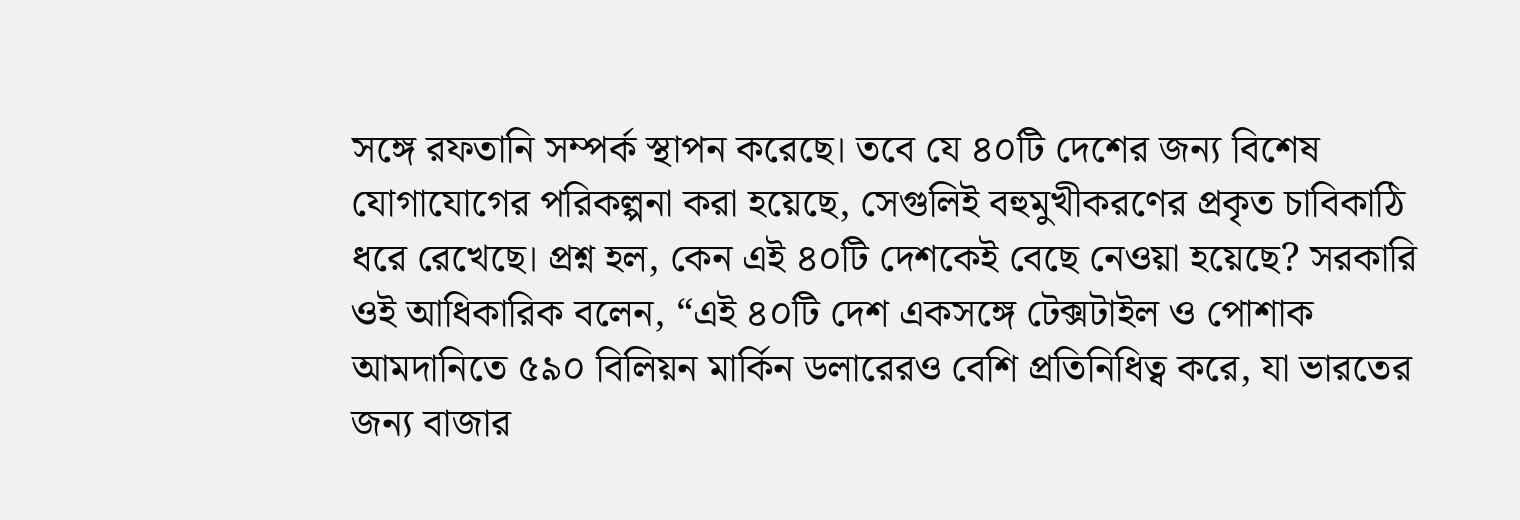সঙ্গে রফতানি সম্পর্ক স্থাপন করেছে। তবে যে ৪০টি দেশের জন্য বিশেষ যোগাযোগের পরিকল্পনা করা হয়েছে, সেগুলিই বহুমুখীকরণের প্রকৃত চাবিকাঠি ধরে রেখেছে। প্রশ্ন হল, কেন এই ৪০টি দেশকেই বেছে নেওয়া হয়েছে? সরকারি ওই আধিকারিক বলেন, “এই ৪০টি দেশ একসঙ্গে টেক্সটাইল ও পোশাক আমদানিতে ৫৯০ বিলিয়ন মার্কিন ডলারেরও বেশি প্রতিনিধিত্ব করে, যা ভারতের জন্য বাজার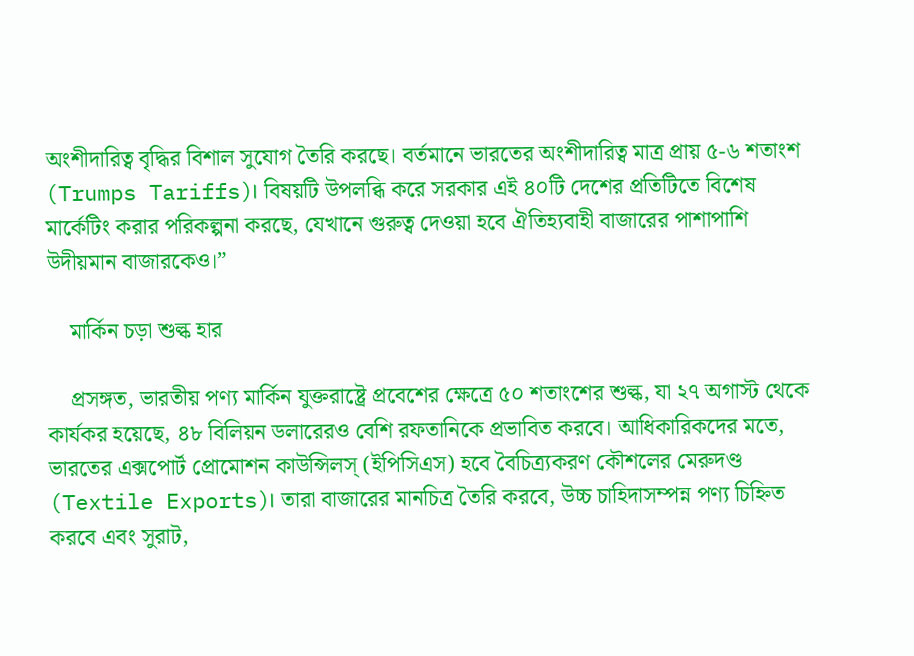অংশীদারিত্ব বৃদ্ধির বিশাল সুযোগ তৈরি করছে। বর্তমানে ভারতের অংশীদারিত্ব মাত্র প্রায় ৫-৬ শতাংশ (Trumps Tariffs)। বিষয়টি উপলব্ধি করে সরকার এই ৪০টি দেশের প্রতিটিতে বিশেষ মার্কেটিং করার পরিকল্পনা করছে, যেখানে গুরুত্ব দেওয়া হবে ঐতিহ্যবাহী বাজারের পাশাপাশি উদীয়মান বাজারকেও।”

    মার্কিন চড়া শুল্ক হার

    প্রসঙ্গত, ভারতীয় পণ্য মার্কিন যুক্তরাষ্ট্রে প্রবেশের ক্ষেত্রে ৫০ শতাংশের শুল্ক, যা ২৭ অগাস্ট থেকে কার্যকর হয়েছে, ৪৮ বিলিয়ন ডলারেরও বেশি রফতানিকে প্রভাবিত করবে। আধিকারিকদের মতে, ভারতের এক্সপোর্ট প্রোমোশন কাউন্সিলস্‌ (ইপিসিএস) হবে বৈচিত্র্যকরণ কৌশলের মেরুদণ্ড (Textile Exports)। তারা বাজারের মানচিত্র তৈরি করবে, উচ্চ চাহিদাসম্পন্ন পণ্য চিহ্নিত করবে এবং সুরাট,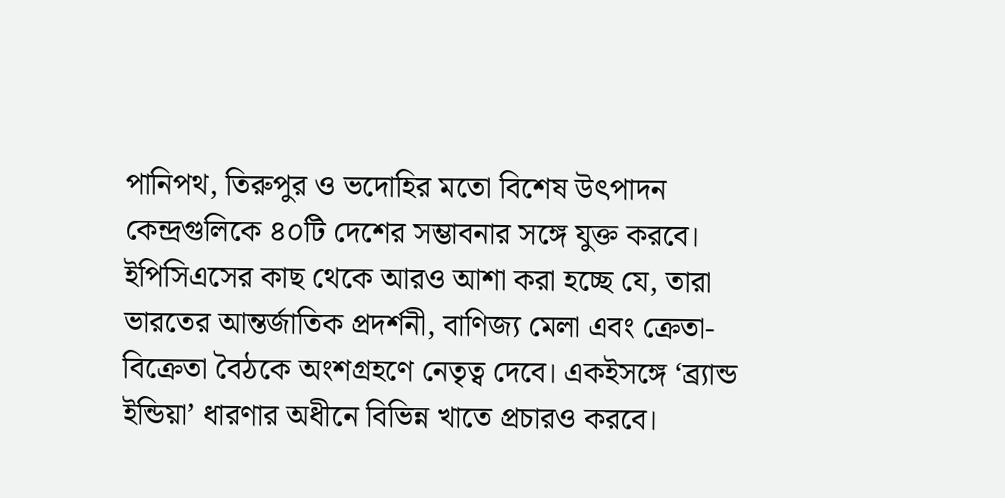পানিপথ, তিরুপুর ও ভদোহির মতো বিশেষ উৎপাদন কেন্দ্রগুলিকে ৪০টি দেশের সম্ভাবনার সঙ্গে যুক্ত করবে। ইপিসিএসের কাছ থেকে আরও আশা করা হচ্ছে যে, তারা ভারতের আন্তর্জাতিক প্রদর্শনী, বাণিজ্য মেলা এবং ক্রেতা-বিক্রেতা বৈঠকে অংশগ্রহণে নেতৃত্ব দেবে। একইসঙ্গে ‘ব্র্যান্ড ইন্ডিয়া’ ধারণার অধীনে বিভিন্ন খাতে প্রচারও করবে।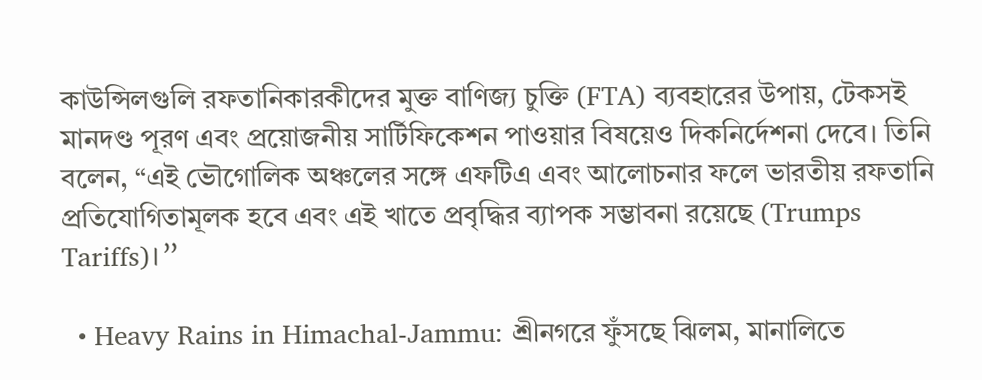কাউন্সিলগুলি রফতানিকারকীদের মুক্ত বাণিজ্য চুক্তি (FTA) ব্যবহারের উপায়, টেকসই মানদণ্ড পূরণ এবং প্রয়োজনীয় সার্টিফিকেশন পাওয়ার বিষয়েও দিকনির্দেশনা দেবে। তিনি বলেন, “এই ভৌগোলিক অঞ্চলের সঙ্গে এফটিএ এবং আলোচনার ফলে ভারতীয় রফতানি প্রতিযোগিতামূলক হবে এবং এই খাতে প্রবৃদ্ধির ব্যাপক সম্ভাবনা রয়েছে (Trumps Tariffs)।”

  • Heavy Rains in Himachal-Jammu: শ্রীনগরে ফুঁসছে ঝিলম, মানালিতে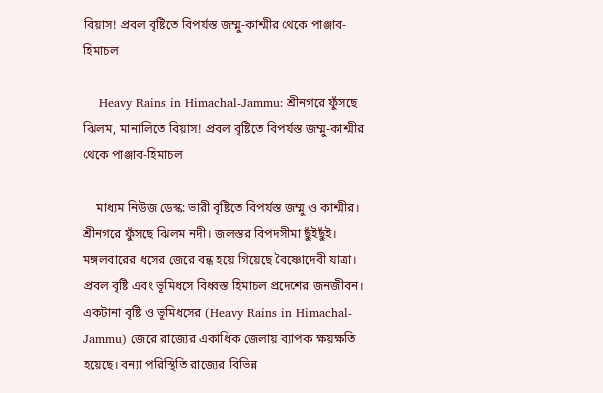বিয়াস! প্রবল বৃষ্টিতে বিপর্যস্ত জম্মু-কাশ্মীর থেকে পাঞ্জাব-হিমাচল

    Heavy Rains in Himachal-Jammu: শ্রীনগরে ফুঁসছে ঝিলম, মানালিতে বিয়াস! প্রবল বৃষ্টিতে বিপর্যস্ত জম্মু-কাশ্মীর থেকে পাঞ্জাব-হিমাচল

    মাধ্যম নিউজ ডেস্ক: ভারী বৃষ্টিতে বিপর্যস্ত জম্মু ও কাশ্মীর। শ্রীনগরে ফুঁসছে ঝিলম নদী। জলস্তর বিপদসীমা ছুঁইছুঁই। মঙ্গলবারের ধসের জেরে বন্ধ হয়ে গিয়েছে বৈষ্ণোদেবী যাত্রা। প্রবল বৃষ্টি এবং ভূমিধসে বিধ্বস্ত হিমাচল প্রদেশের জনজীবন। একটানা বৃষ্টি ও ভূমিধসের (Heavy Rains in Himachal-Jammu) জেরে রাজ্যের একাধিক জেলায় ব্যাপক ক্ষয়ক্ষতি হয়েছে। বন্যা পরিস্থিতি রাজ্যের বিভিন্ন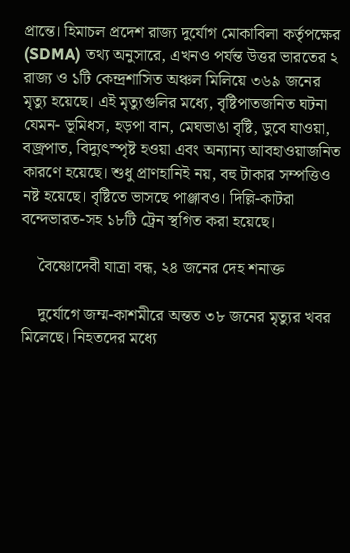প্রান্তে। হিমাচল প্রদেশ রাজ্য দুর্যোগ মোকাবিলা কর্তৃপক্ষের (SDMA) তথ্য অনুসারে, এখনও পর্যন্ত উত্তর ভারতের ২ রাজ্য ও ১টি কেন্দ্রশাসিত অঞ্চল মিলিয়ে ৩৬৯ জনের মৃত্যু হয়েছে। এই মৃত্যুগুলির মধ্যে, বৃষ্টিপাতজনিত ঘটনা যেমন- ভূমিধস, হড়পা বান, মেঘভাঙা বৃষ্টি, ডুবে যাওয়া, বজ্রপাত, বিদ্যুৎস্পৃষ্ট হওয়া এবং অন্যান্য আবহাওয়াজনিত কারণে হয়েছে। শুধু প্রাণহানিই নয়, বহু টাকার সম্পত্তিও নষ্ট হয়েছে। বৃষ্টিতে ভাসছে পাঞ্জাবও। দিল্লি-কাটরা বন্দেভারত-সহ ১৮টি ট্রেন স্থগিত করা হয়েছে।

    বৈষ্ণোদেবী যাত্রা বন্ধ, ২৪ জনের দেহ শনাক্ত

    দুর্যোগে জম্ম-কাশমীরে অন্তত ৩৮ জনের মৃত্যুর খবর মিলেছে। নিহতদের মধ্যে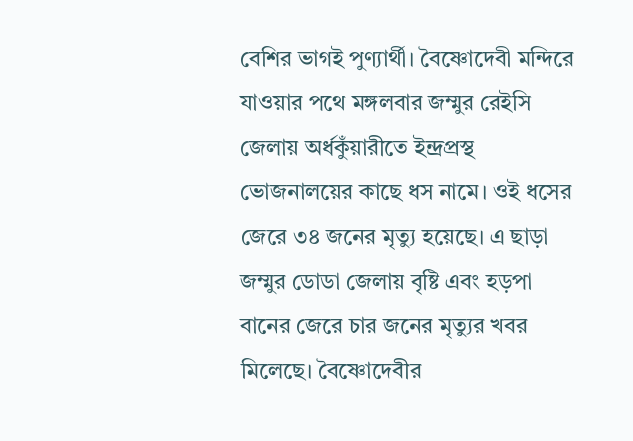বেশির ভাগই পুণ্যার্থী। বৈষ্ণোদেবী মন্দিরে যাওয়ার পথে মঙ্গলবার জম্মুর রেইসি জেলায় অর্ধকুঁয়ারীতে ইন্দ্রপ্রস্থ ভোজনালয়ের কাছে ধস নামে। ওই ধসের জেরে ৩৪ জনের মৃত্যু হয়েছে। এ ছাড়া জম্মুর ডোডা জেলায় বৃষ্টি এবং হড়পা বানের জেরে চার জনের মৃত্যুর খবর মিলেছে। বৈষ্ণোদেবীর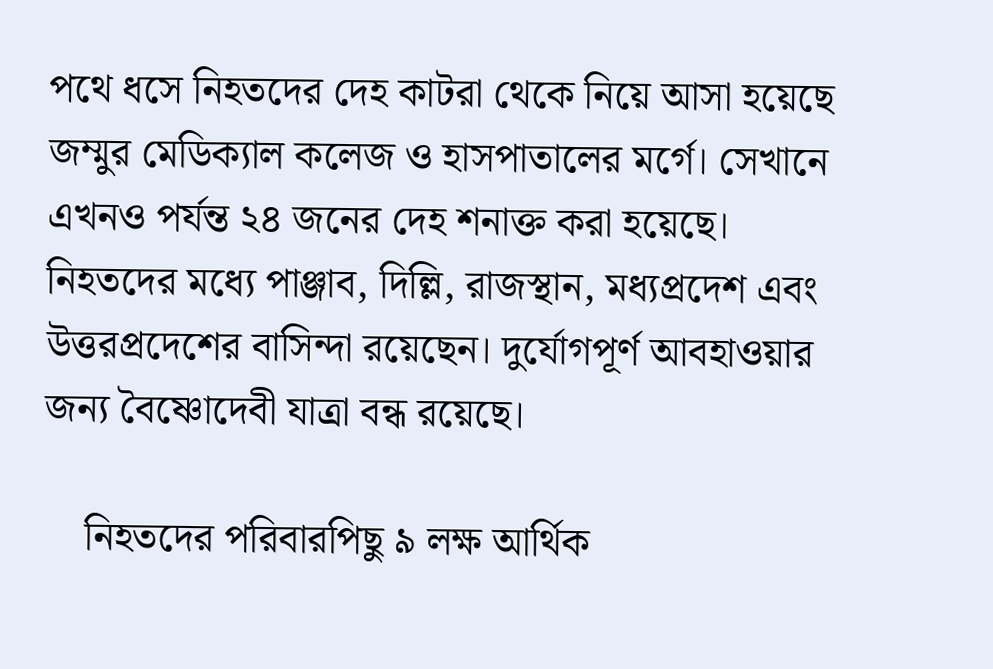পথে ধসে নিহতদের দেহ কাটরা থেকে নিয়ে আসা হয়েছে জম্মুর মেডিক্যাল কলেজ ও হাসপাতালের মর্গে। সেখানে এখনও পর্যন্ত ২৪ জনের দেহ শনাক্ত করা হয়েছে। নিহতদের মধ্যে পাঞ্জাব, দিল্লি, রাজস্থান, মধ্যপ্রদেশ এবং উত্তরপ্রদেশের বাসিন্দা রয়েছেন। দুর্যোগপূর্ণ আবহাওয়ার জন্য বৈষ্ণোদেবী যাত্রা বন্ধ রয়েছে।

    নিহতদের পরিবারপিছু ৯ লক্ষ আর্থিক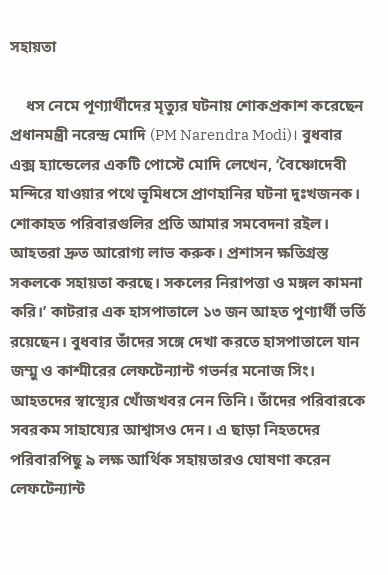সহায়তা

    ধস নেমে পূণ্যার্থীদের মৃত্যুর ঘটনায় শোকপ্রকাশ করেছেন প্রধানমন্ত্রী নরেন্দ্র মোদি (PM Narendra Modi)। বুধবার এক্স হ্যান্ডেলের একটি পোস্টে মোদি লেখেন, ‘বৈষ্ণোদেবী মন্দিরে যাওয়ার পথে ভূমিধসে প্রাণহানির ঘটনা দুঃখজনক। শোকাহত পরিবারগুলির প্রতি আমার সমবেদনা রইল। আহতরা দ্রুত আরোগ্য লাভ করুক। প্রশাসন ক্ষতিগ্রস্ত সকলকে সহায়তা করছে। সকলের নিরাপত্তা ও মঙ্গল কামনা করি।’ কাটরার এক হাসপাতালে ১৩ জন আহত পুণ্যার্থী ভর্তি রয়েছেন। বুধবার তাঁদের সঙ্গে দেখা করতে হাসপাতালে যান জম্মু ও কাশ্মীরের লেফটেন্যান্ট গভর্নর মনোজ সিং। আহতদের স্বাস্থ্যের খোঁজখবর নেন তিনি। তাঁদের পরিবারকে সবরকম সাহায্যের আশ্বাসও দেন। এ ছাড়া নিহতদের পরিবারপিছু ৯ লক্ষ আর্থিক সহায়তারও ঘোষণা করেন লেফটেন্যান্ট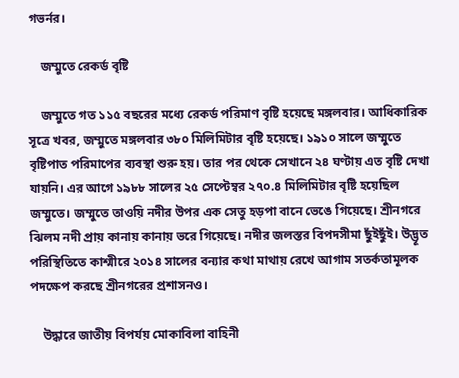গভর্নর।

    জম্মুতে রেকর্ড বৃষ্টি

    জম্মুতে গত ১১৫ বছরের মধ্যে রেকর্ড পরিমাণ বৃষ্টি হয়েছে মঙ্গলবার। আধিকারিক সূত্রে খবর, জম্মুতে মঙ্গলবার ৩৮০ মিলিমিটার বৃষ্টি হয়েছে। ১৯১০ সালে জম্মুতে বৃষ্টিপাত পরিমাপের ব্যবস্থা শুরু হয়। তার পর থেকে সেখানে ২৪ ঘণ্টায় এত বৃষ্টি দেখা যায়নি। এর আগে ১৯৮৮ সালের ২৫ সেপ্টেম্বর ২৭০.৪ মিলিমিটার বৃষ্টি হয়েছিল জম্মুতে। জম্মুতে তাওয়ি নদীর উপর এক সেতু হড়পা বানে ভেঙে গিয়েছে। শ্রীনগরে ঝিলম নদী প্রায় কানায় কানায় ভরে গিয়েছে। নদীর জলস্তর বিপদসীমা ছুঁইছুঁই। উদ্ভূত পরিস্থিতিতে কাশ্মীরে ২০১৪ সালের বন্যার কথা মাথায় রেখে আগাম সতর্কতামূলক পদক্ষেপ করছে শ্রীনগরের প্রশাসনও।

    উদ্ধারে জাতীয় বিপর্যয় মোকাবিলা বাহিনী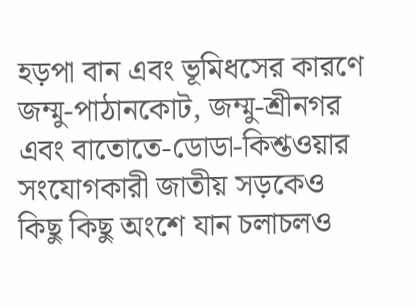হড়পা বান এবং ভূমিধসের কারণে জম্মু-পাঠানকোট, জম্মু-শ্রীনগর এবং বাতোতে-ডোডা-কিশ্তওয়ার সংযোগকারী জাতীয় সড়কেও কিছু কিছু অংশে যান চলাচলও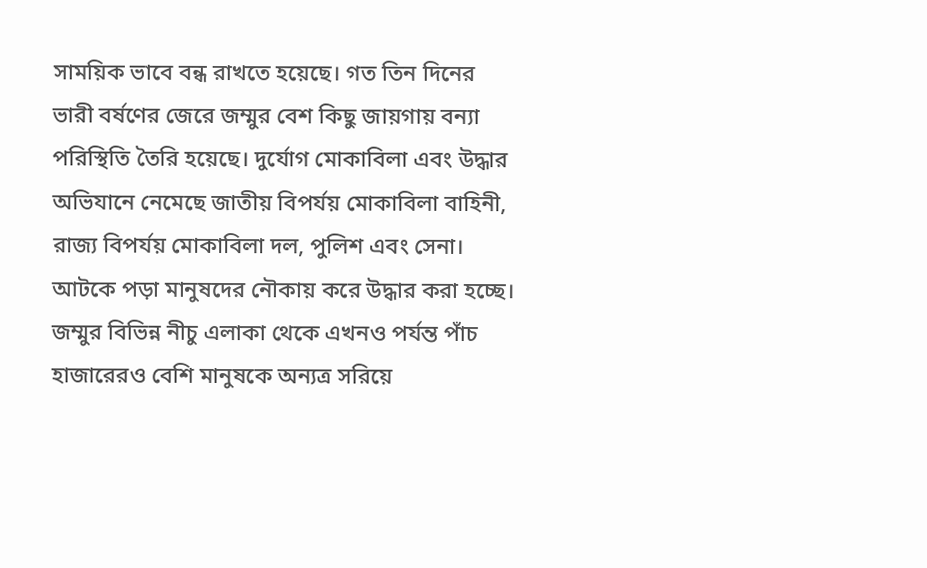সাময়িক ভাবে বন্ধ রাখতে হয়েছে। গত তিন দিনের ভারী বর্ষণের জেরে জম্মুর বেশ কিছু জায়গায় বন্যা পরিস্থিতি তৈরি হয়েছে। দুর্যোগ মোকাবিলা এবং উদ্ধার অভিযানে নেমেছে জাতীয় বিপর্যয় মোকাবিলা বাহিনী, রাজ্য বিপর্যয় মোকাবিলা দল, পুলিশ এবং সেনা। আটকে পড়া মানুষদের নৌকায় করে উদ্ধার করা হচ্ছে। জম্মুর বিভিন্ন নীচু এলাকা থেকে এখনও পর্যন্ত পাঁচ হাজারেরও বেশি মানুষকে অন্যত্র সরিয়ে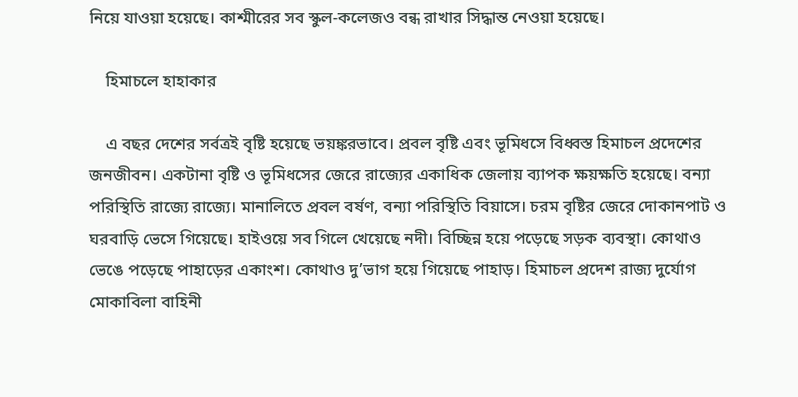নিয়ে যাওয়া হয়েছে। কাশ্মীরের সব স্কুল-কলেজও বন্ধ রাখার সিদ্ধান্ত নেওয়া হয়েছে।

    হিমাচলে হাহাকার

    এ বছর দেশের সর্বত্রই বৃষ্টি হয়েছে ভয়ঙ্করভাবে। প্রবল বৃষ্টি এবং ভূমিধসে বিধ্বস্ত হিমাচল প্রদেশের জনজীবন। একটানা বৃষ্টি ও ভূমিধসের জেরে রাজ্যের একাধিক জেলায় ব্যাপক ক্ষয়ক্ষতি হয়েছে। বন্যা পরিস্থিতি রাজ্যে রাজ্যে। মানালিতে প্রবল বর্ষণ, বন্যা পরিস্থিতি বিয়াসে। চরম বৃষ্টির জেরে দোকানপাট ও ঘরবাড়ি ভেসে গিয়েছে। হাইওয়ে সব গিলে খেয়েছে নদী। বিচ্ছিন্ন হয়ে পড়েছে সড়ক ব্যবস্থা। কোথাও ভেঙে পড়েছে পাহাড়ের একাংশ। কোথাও দু’ভাগ হয়ে গিয়েছে পাহাড়। হিমাচল প্রদেশ রাজ্য দুর্যোগ মোকাবিলা বাহিনী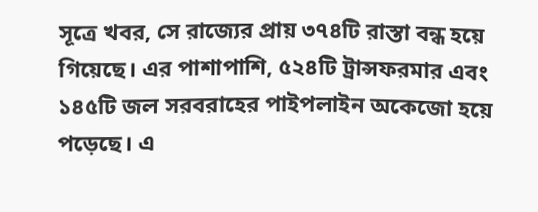সূত্রে খবর, সে রাজ্যের প্রায় ৩৭৪টি রাস্তা বন্ধ হয়ে গিয়েছে। এর পাশাপাশি, ৫২৪টি ট্রান্সফরমার এবং ১৪৫টি জল সরবরাহের পাইপলাইন অকেজো হয়ে পড়েছে। এ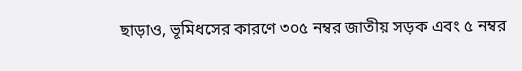ছাড়াও, ভূমিধসের কারণে ৩০৫ নম্বর জাতীয় সড়ক এবং ৫ নম্বর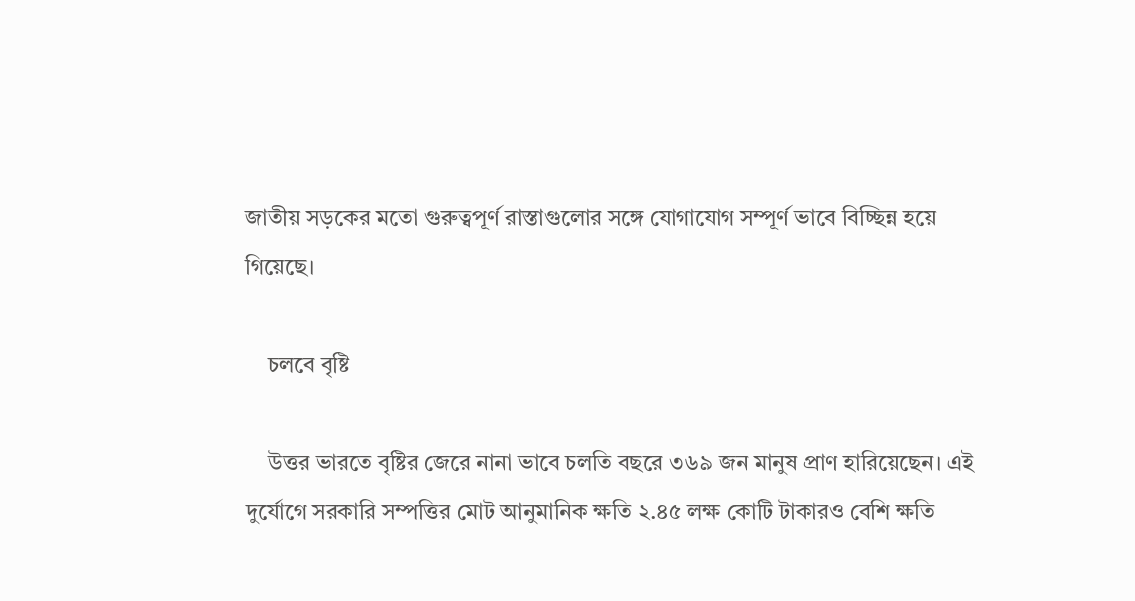জাতীয় সড়কের মতো গুরুত্বপূর্ণ রাস্তাগুলোর সঙ্গে যোগাযোগ সম্পূর্ণ ভাবে বিচ্ছিন্ন হয়ে গিয়েছে।

    চলবে বৃষ্টি

    উত্তর ভারতে বৃষ্টির জেরে নানা ভাবে চলতি বছরে ৩৬৯ জন মানুষ প্রাণ হারিয়েছেন। এই দুর্যোগে সরকারি সম্পত্তির মোট আনুমানিক ক্ষতি ২.৪৫ লক্ষ কোটি টাকারও বেশি ক্ষতি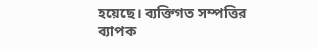হয়েছে। ব্যক্তিগত সম্পত্তির ব্যাপক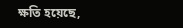ক্ষতি হয়েছে,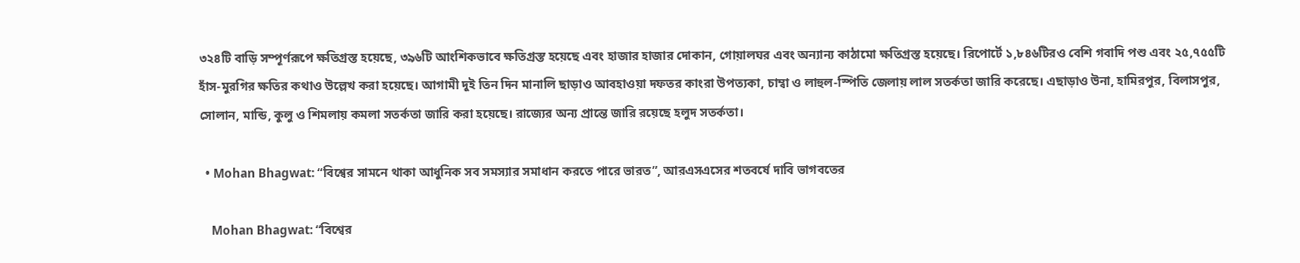৩২৪টি বাড়ি সম্পূর্ণরূপে ক্ষতিগ্রস্ত হয়েছে, ৩৯৬টি আংশিকভাবে ক্ষতিগ্রস্ত হয়েছে এবং হাজার হাজার দোকান, গোয়ালঘর এবং অন্যান্য কাঠামো ক্ষতিগ্রস্ত হয়েছে। রিপোর্টে ১,৮৪৬টিরও বেশি গবাদি পশু এবং ২৫,৭৫৫টি হাঁস-মুরগির ক্ষতির কথাও উল্লেখ করা হয়েছে। আগামী দুই তিন দিন মানালি ছাড়াও আবহাওয়া দফতর কাংরা উপত্যকা, চাম্বা ও লাহুল-স্পিতি জেলায় লাল সতর্কতা জারি করেছে। এছাড়াও উনা, হামিরপুর, বিলাসপুর, সোলান, মান্ডি, কুলু ও শিমলায় কমলা সতর্কতা জারি করা হয়েছে। রাজ্যের অন্য প্রান্তে জারি রয়েছে হলুদ সতর্কতা।

  • Mohan Bhagwat: “বিশ্বের সামনে থাকা আধুনিক সব সমস্যার সমাধান করতে পারে ভারত”, আরএসএসের শতবর্ষে দাবি ভাগবতের

    Mohan Bhagwat: “বিশ্বের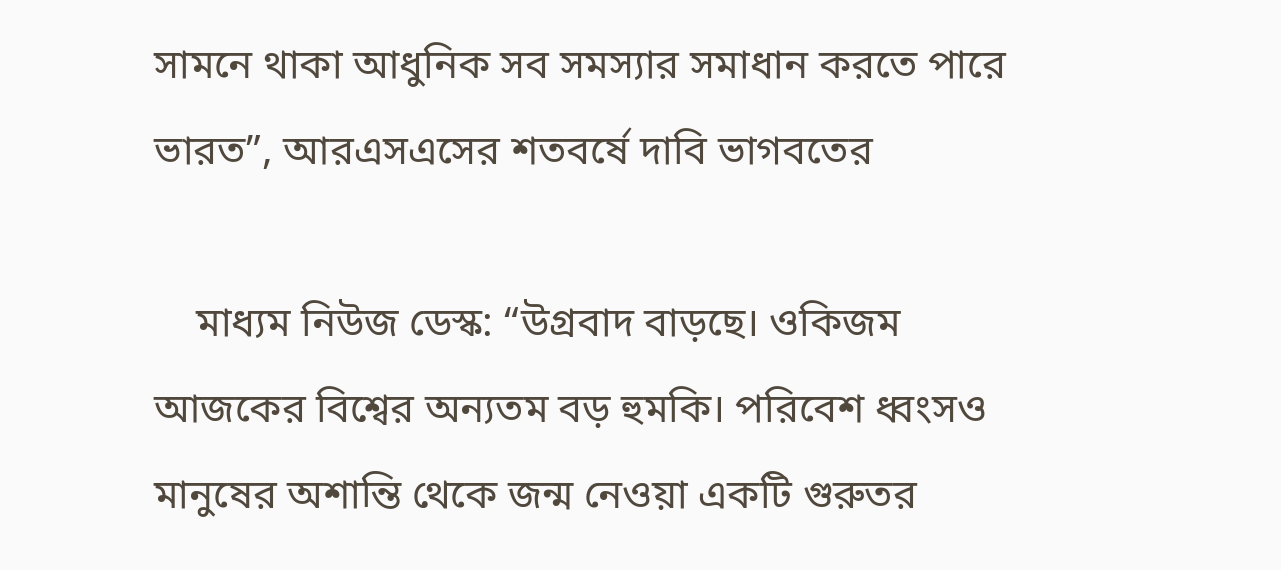সামনে থাকা আধুনিক সব সমস্যার সমাধান করতে পারে ভারত”, আরএসএসের শতবর্ষে দাবি ভাগবতের

    মাধ্যম নিউজ ডেস্ক: “উগ্রবাদ বাড়ছে। ওকিজম আজকের বিশ্বের অন্যতম বড় হুমকি। পরিবেশ ধ্বংসও মানুষের অশান্তি থেকে জন্ম নেওয়া একটি গুরুতর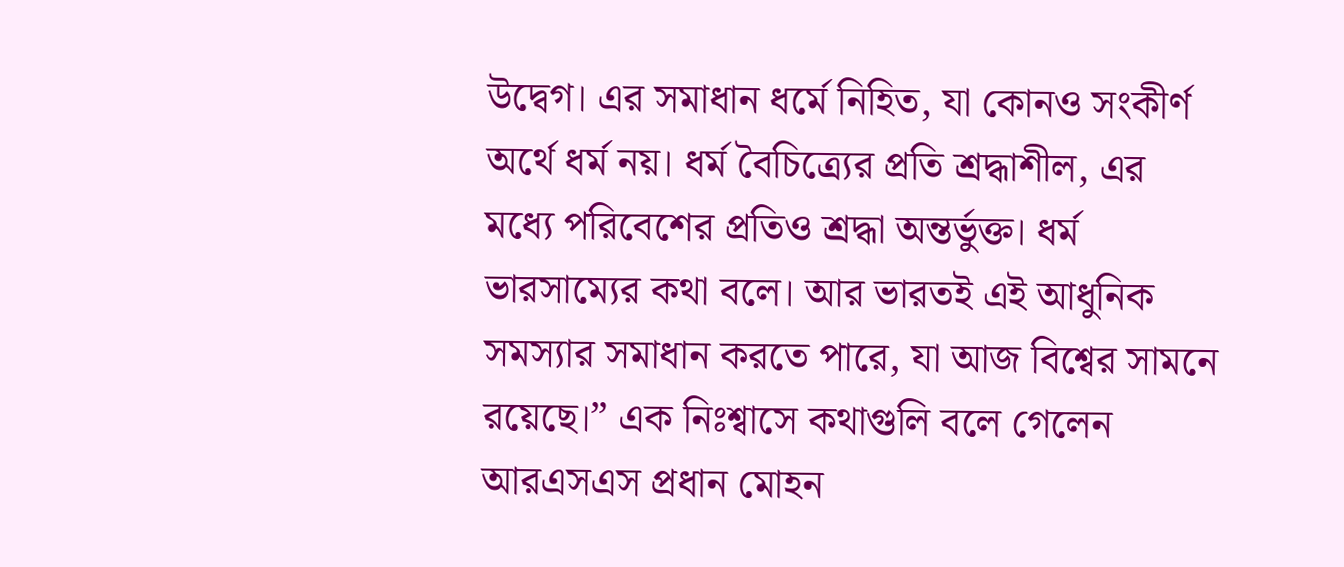উদ্বেগ। এর সমাধান ধর্মে নিহিত, যা কোনও সংকীর্ণ অর্থে ধর্ম নয়। ধর্ম বৈচিত্র্যের প্রতি শ্রদ্ধাশীল, এর মধ্যে পরিবেশের প্রতিও শ্রদ্ধা অন্তর্ভুক্ত। ধর্ম ভারসাম্যের কথা বলে। আর ভারতই এই আধুনিক সমস্যার সমাধান করতে পারে, যা আজ বিশ্বের সামনে রয়েছে।” এক নিঃশ্বাসে কথাগুলি বলে গেলেন আরএসএস প্রধান মোহন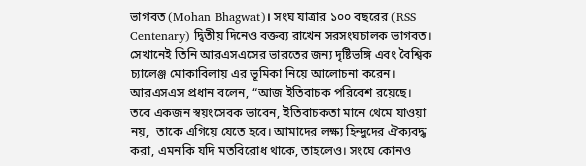ভাগবত (Mohan Bhagwat)। সংঘ যাত্রার ১০০ বছরের (RSS Centenary) দ্বিতীয় দিনেও বক্তব্য রাখেন সরসংঘচালক ভাগবত। সেখানেই তিনি আরএসএসের ভারতের জন্য দৃষ্টিভঙ্গি এবং বৈশ্বিক চ্যালেঞ্জ মোকাবিলায় এর ভূমিকা নিয়ে আলোচনা করেন। আরএসএস প্রধান বলেন, “আজ ইতিবাচক পরিবেশ রয়েছে। তবে একজন স্বয়ংসেবক ভাবেন, ইতিবাচকতা মানে থেমে যাওয়া নয়,  তাকে এগিয়ে যেতে হবে। আমাদের লক্ষ্য হিন্দুদের ঐক্যবদ্ধ করা, এমনকি যদি মতবিরোধ থাকে, তাহলেও। সংঘে কোনও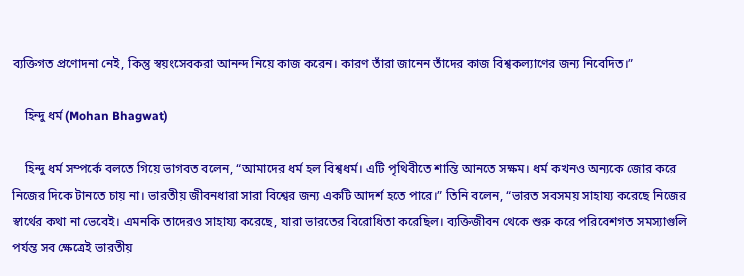ব্যক্তিগত প্রণোদনা নেই, কিন্তু স্বয়ংসেবকরা আনন্দ নিয়ে কাজ করেন। কারণ তাঁরা জানেন তাঁদের কাজ বিশ্বকল্যাণের জন্য নিবেদিত।”

    হিন্দু ধর্ম (Mohan Bhagwat)

    হিন্দু ধর্ম সম্পর্কে বলতে গিয়ে ভাগবত বলেন, “আমাদের ধর্ম হল বিশ্বধর্ম। এটি পৃথিবীতে শান্তি আনতে সক্ষম। ধর্ম কখনও অন্যকে জোর করে নিজের দিকে টানতে চায় না। ভারতীয় জীবনধারা সারা বিশ্বের জন্য একটি আদর্শ হতে পারে।” তিনি বলেন, “ভারত সবসময় সাহায্য করেছে নিজের স্বার্থের কথা না ভেবেই। এমনকি তাদেরও সাহায্য করেছে, যারা ভারতের বিরোধিতা করেছিল। ব্যক্তিজীবন থেকে শুরু করে পরিবেশগত সমস্যাগুলি পর্যন্ত সব ক্ষেত্রেই ভারতীয়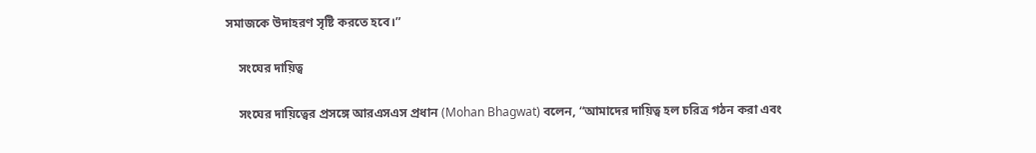সমাজকে উদাহরণ সৃষ্টি করতে হবে।”

    সংঘের দায়িত্ব

    সংঘের দায়িত্বের প্রসঙ্গে আরএসএস প্রধান (Mohan Bhagwat) বলেন, “আমাদের দায়িত্ব হল চরিত্র গঠন করা এবং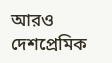আরও দেশপ্রেমিক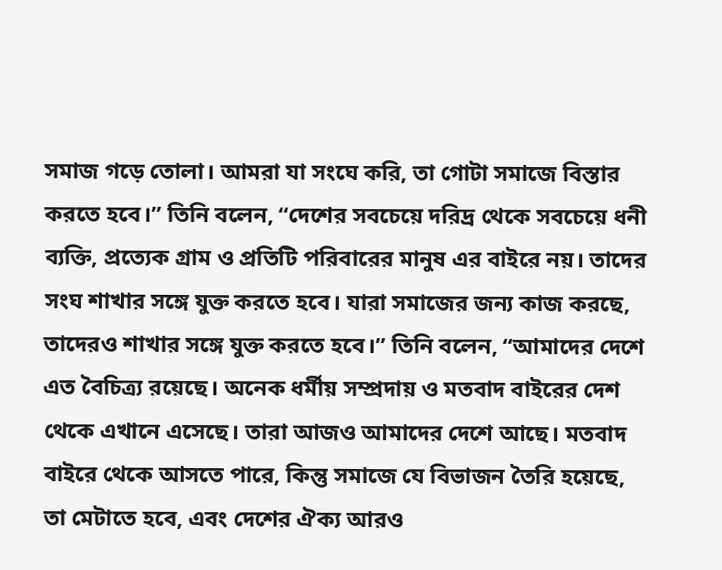সমাজ গড়ে তোলা। আমরা যা সংঘে করি, তা গোটা সমাজে বিস্তার করতে হবে।” তিনি বলেন, “দেশের সবচেয়ে দরিদ্র থেকে সবচেয়ে ধনী ব্যক্তি, প্রত্যেক গ্রাম ও প্রতিটি পরিবারের মানুষ এর বাইরে নয়। তাদের সংঘ শাখার সঙ্গে যুক্ত করতে হবে। যারা সমাজের জন্য কাজ করছে, তাদেরও শাখার সঙ্গে যুক্ত করতে হবে।” তিনি বলেন, “আমাদের দেশে এত বৈচিত্র্য রয়েছে। অনেক ধর্মীয় সম্প্রদায় ও মতবাদ বাইরের দেশ থেকে এখানে এসেছে। তারা আজও আমাদের দেশে আছে। মতবাদ বাইরে থেকে আসতে পারে, কিন্তু সমাজে যে বিভাজন তৈরি হয়েছে, তা মেটাতে হবে, এবং দেশের ঐক্য আরও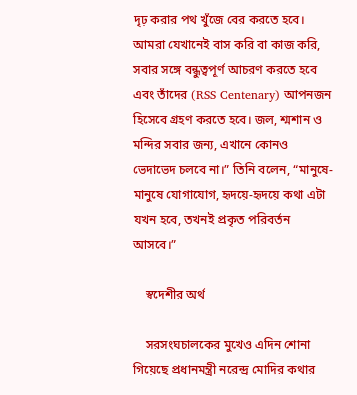দৃঢ় করার পথ খুঁজে বের করতে হবে। আমরা যেখানেই বাস করি বা কাজ করি, সবার সঙ্গে বন্ধুত্বপূর্ণ আচরণ করতে হবে এবং তাঁদের (RSS Centenary) আপনজন হিসেবে গ্রহণ করতে হবে। জল, শ্মশান ও মন্দির সবার জন্য, এখানে কোনও ভেদাভেদ চলবে না।” তিনি বলেন, “মানুষে-মানুষে যোগাযোগ, হৃদয়ে-হৃদয়ে কথা এটা যখন হবে, তখনই প্রকৃত পরিবর্তন আসবে।”

    স্বদেশীর অর্থ

    সরসংঘচালকের মুখেও এদিন শোনা গিয়েছে প্রধানমন্ত্রী নরেন্দ্র মোদির কথার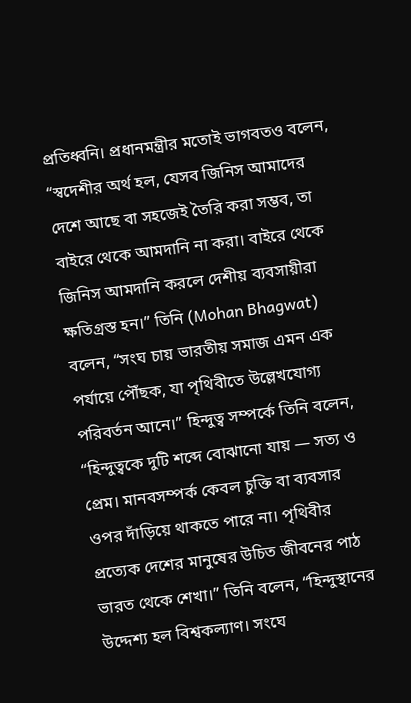প্রতিধ্বনি। প্রধানমন্ত্রীর মতোই ভাগবতও বলেন, “স্বদেশীর অর্থ হল, যেসব জিনিস আমাদের দেশে আছে বা সহজেই তৈরি করা সম্ভব, তা বাইরে থেকে আমদানি না করা। বাইরে থেকে জিনিস আমদানি করলে দেশীয় ব্যবসায়ীরা ক্ষতিগ্রস্ত হন।” তিনি (Mohan Bhagwat) বলেন, “সংঘ চায় ভারতীয় সমাজ এমন এক পর্যায়ে পৌঁছক, যা পৃথিবীতে উল্লেখযোগ্য পরিবর্তন আনে।” হিন্দুত্ব সম্পর্কে তিনি বলেন, “হিন্দুত্বকে দুটি শব্দে বোঝানো যায় — সত্য ও প্রেম। মানবসম্পর্ক কেবল চুক্তি বা ব্যবসার ওপর দাঁড়িয়ে থাকতে পারে না। পৃথিবীর প্রত্যেক দেশের মানুষের উচিত জীবনের পাঠ ভারত থেকে শেখা।” তিনি বলেন, “হিন্দুস্থানের উদ্দেশ্য হল বিশ্বকল্যাণ। সংঘে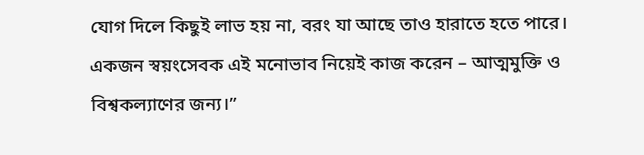যোগ দিলে কিছুই লাভ হয় না, বরং যা আছে তাও হারাতে হতে পারে। একজন স্বয়ংসেবক এই মনোভাব নিয়েই কাজ করেন – আত্মমুক্তি ও বিশ্বকল্যাণের জন্য।”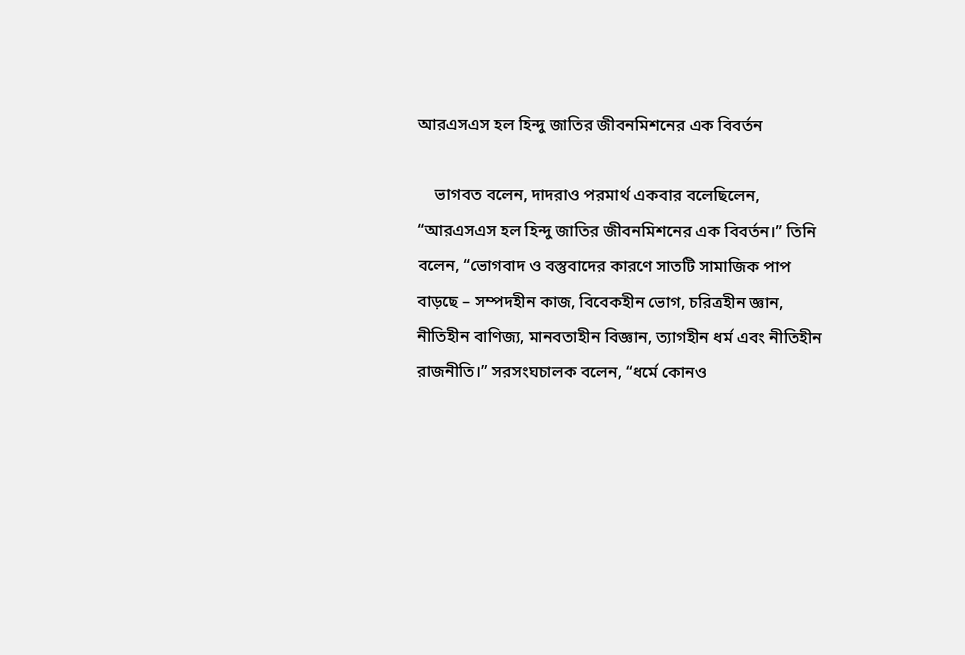আরএসএস হল হিন্দু জাতির জীবনমিশনের এক বিবর্তন

    ভাগবত বলেন, দাদরাও পরমার্থ একবার বলেছিলেন,  “আরএসএস হল হিন্দু জাতির জীবনমিশনের এক বিবর্তন।” তিনি বলেন, “ভোগবাদ ও বস্তুবাদের কারণে সাতটি সামাজিক পাপ বাড়ছে – সম্পদহীন কাজ, বিবেকহীন ভোগ, চরিত্রহীন জ্ঞান, নীতিহীন বাণিজ্য, মানবতাহীন বিজ্ঞান, ত্যাগহীন ধর্ম এবং নীতিহীন রাজনীতি।” সরসংঘচালক বলেন, “ধর্মে কোনও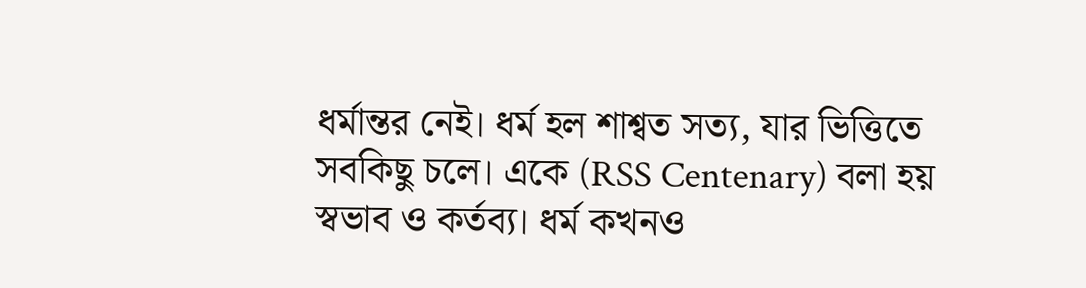ধর্মান্তর নেই। ধর্ম হল শাশ্বত সত্য, যার ভিত্তিতে সবকিছু চলে। একে (RSS Centenary) বলা হয় স্বভাব ও কর্তব্য। ধর্ম কখনও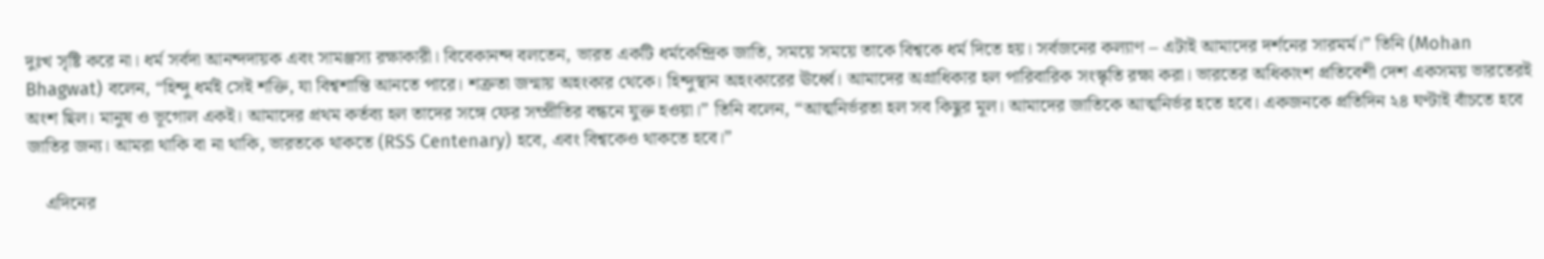দুঃখ সৃষ্টি করে না। ধর্ম সর্বদা আনন্দদায়ক এবং সামঞ্জস্য রক্ষাকারী। বিবেকানন্দ বলতেন, ভারত একটি ধর্মকেন্দ্রিক জাতি, সময়ে সময়ে তাকে বিশ্বকে ধর্ম দিতে হয়। সর্বজনের কল্যাণ – এটাই আমাদের দর্শনের সারমর্ম।” তিনি (Mohan Bhagwat) বলেন, “হিন্দু ধর্মই সেই শক্তি, যা বিশ্বশান্তি আনতে পারে। শত্রুতা জন্মায় অহংকার থেকে। হিন্দুস্থান অহংকারের ঊর্ধ্বে। আমাদের অগ্রাধিকার হল পারিবারিক সংস্কৃতি রক্ষা করা। ভারতের অধিকাংশ প্রতিবেশী দেশ একসময় ভারতেরই অংশ ছিল। মানুষ ও ভূগোল একই। আমাদের প্রথম কর্তব্য হল তাদের সঙ্গে ফের সম্প্রীতির বন্ধনে যুক্ত হওয়া।” তিনি বলেন, “আত্মনির্ভরতা হল সব কিছুর মূল। আমাদের জাতিকে আত্মনির্ভর হতে হবে। একজনকে প্রতিদিন ২৪ ঘণ্টাই বাঁচতে হবে জাতির জন্য। আমরা থাকি বা না থাকি, ভারতকে থাকতে (RSS Centenary) হবে, এবং বিশ্বকেও থাকতে হবে।”

    এদিনের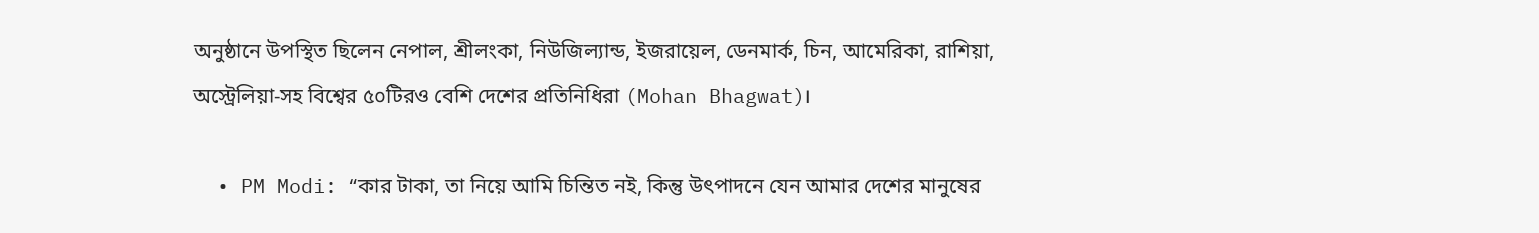অনুষ্ঠানে উপস্থিত ছিলেন নেপাল, শ্রীলংকা, নিউজিল্যান্ড, ইজরায়েল, ডেনমার্ক, চিন, আমেরিকা, রাশিয়া, অস্ট্রেলিয়া-সহ বিশ্বের ৫০টিরও বেশি দেশের প্রতিনিধিরা (Mohan Bhagwat)।

  • PM Modi: “কার টাকা, তা নিয়ে আমি চিন্তিত নই, কিন্তু উৎপাদনে যেন আমার দেশের মানুষের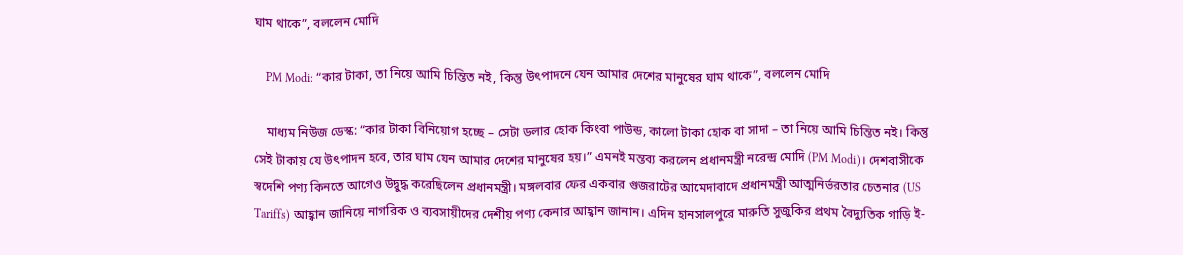ঘাম থাকে”, বললেন মোদি

    PM Modi: “কার টাকা, তা নিয়ে আমি চিন্তিত নই, কিন্তু উৎপাদনে যেন আমার দেশের মানুষের ঘাম থাকে”, বললেন মোদি

    মাধ্যম নিউজ ডেস্ক: “কার টাকা বিনিয়োগ হচ্ছে – সেটা ডলার হোক কিংবা পাউন্ড, কালো টাকা হোক বা সাদা – তা নিয়ে আমি চিন্তিত নই। কিন্তু সেই টাকায় যে উৎপাদন হবে, তার ঘাম যেন আমার দেশের মানুষের হয়।” এমনই মন্তব্য করলেন প্রধানমন্ত্রী নরেন্দ্র মোদি (PM Modi)। দেশবাসীকে স্বদেশি পণ্য কিনতে আগেও উদ্বুদ্ধ করেছিলেন প্রধানমন্ত্রী। মঙ্গলবার ফের একবার গুজরাটের আমেদাবাদে প্রধানমন্ত্রী আত্মনির্ভরতার চেতনার (US Tariffs) আহ্বান জানিয়ে নাগরিক ও ব্যবসায়ীদের দেশীয় পণ্য কেনার আহ্বান জানান। এদিন হানসালপুরে মারুতি সুজুকির প্রথম বৈদ্যুতিক গাড়ি ই-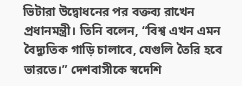ভিটারা উদ্বোধনের পর বক্তব্য রাখেন প্রধানমন্ত্রী। তিনি বলেন, “বিশ্ব এখন এমন বৈদ্যুতিক গাড়ি চালাবে, যেগুলি তৈরি হবে ভারতে।” দেশবাসীকে স্বদেশি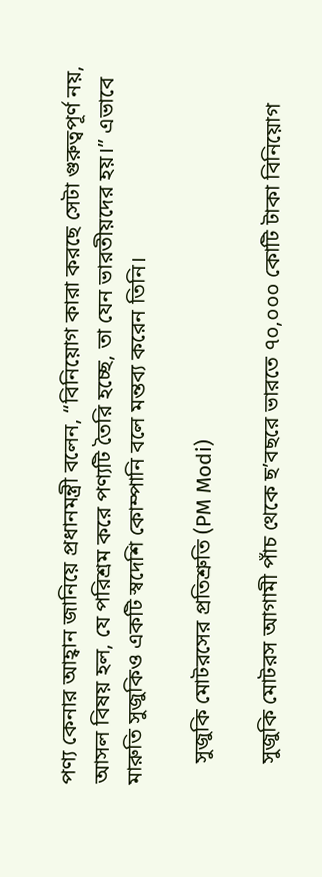পণ্য কেনার আহ্বান জানিয়ে প্রধানমন্ত্রী বলেন, “বিনিয়োগ কারা করছে সেটা গুরুত্বপূর্ণ নয়, আসল বিষয় হল, যে পরিশ্রম করে পণ্যটি তৈরি হচ্ছে, তা যেন ভারতীয়দের হয়।” এভাবে মারুতি সুজুকিও একটি স্বদেশি কোম্পানি বলে মন্তব্য করেন তিনি।

    সুজুকি মোটরসের প্রতিশ্রুতি (PM Modi)

    সুজুকি মোটরস আগামী পাঁচ থেকে ছ’বছরে ভারতে ৭০,০০০ কোটি টাকা বিনিয়োগ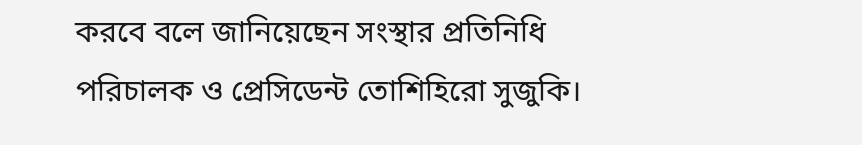করবে বলে জানিয়েছেন সংস্থার প্রতিনিধি পরিচালক ও প্রেসিডেন্ট তোশিহিরো সুজুকি।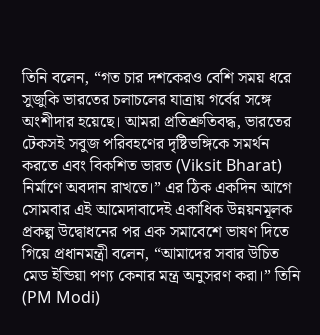তিনি বলেন, “গত চার দশকেরও বেশি সময় ধরে সুজুকি ভারতের চলাচলের যাত্রায় গর্বের সঙ্গে অংশীদার হয়েছে। আমরা প্রতিশ্রুতিবদ্ধ, ভারতের টেকসই সবুজ পরিবহণের দৃষ্টিভঙ্গিকে সমর্থন করতে এবং বিকশিত ভারত (Viksit Bharat) নির্মাণে অবদান রাখতে।” এর ঠিক একদিন আগে সোমবার এই আমেদাবাদেই একাধিক উন্নয়নমূলক প্রকল্প উদ্বোধনের পর এক সমাবেশে ভাষণ দিতে গিয়ে প্রধানমন্ত্রী বলেন, “আমাদের সবার উচিত মেড ইন্ডিয়া পণ্য কেনার মন্ত্র অনুসরণ করা।” তিনি (PM Modi)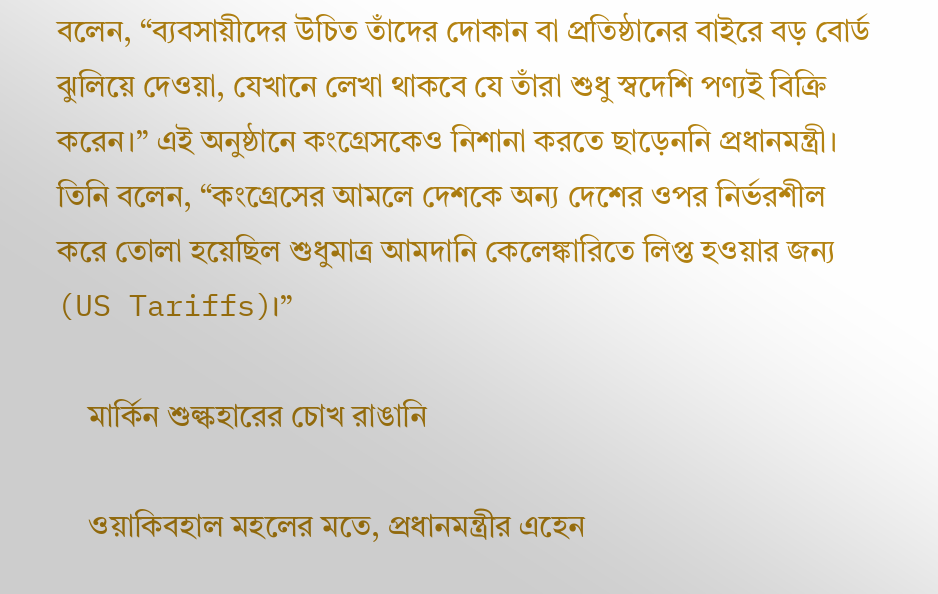বলেন, “ব্যবসায়ীদের উচিত তাঁদের দোকান বা প্রতিষ্ঠানের বাইরে বড় বোর্ড ঝুলিয়ে দেওয়া, যেখানে লেখা থাকবে যে তাঁরা শুধু স্বদেশি পণ্যই বিক্রি করেন।” এই অনুষ্ঠানে কংগ্রেসকেও নিশানা করতে ছাড়েননি প্রধানমন্ত্রী। তিনি বলেন, “কংগ্রেসের আমলে দেশকে অন্য দেশের ওপর নির্ভরশীল করে তোলা হয়েছিল শুধুমাত্র আমদানি কেলেঙ্কারিতে লিপ্ত হওয়ার জন্য (US Tariffs)।”

    মার্কিন শুল্কহারের চোখ রাঙানি

    ওয়াকিবহাল মহলের মতে, প্রধানমন্ত্রীর এহেন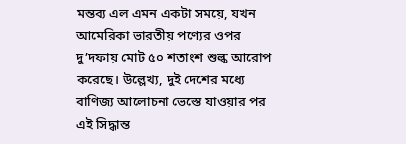মন্তব্য এল এমন একটা সময়ে, যখন আমেরিকা ভারতীয় পণ্যের ওপর দু’দফায় মোট ৫০ শতাংশ শুল্ক আরোপ করেছে। উল্লেখ্য, দুই দেশের মধ্যে বাণিজ্য আলোচনা ভেস্তে যাওয়ার পর এই সিদ্ধান্ত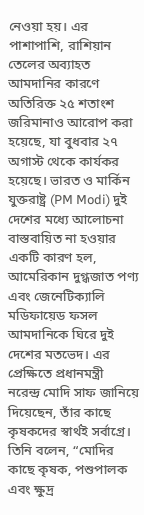নেওয়া হয়। এর পাশাপাশি, রাশিয়ান তেলের অব্যাহত আমদানির কারণে অতিরিক্ত ২৫ শতাংশ জরিমানাও আরোপ করা হয়েছে, যা বুধবার ২৭ অগাস্ট থেকে কার্যকর হয়েছে। ভারত ও মার্কিন যুক্তরাষ্ট্র (PM Modi) দুই দেশের মধ্যে আলোচনা বাস্তবায়িত না হওয়ার একটি কারণ হল, আমেরিকান দুগ্ধজাত পণ্য এবং জেনেটিক্যালি মডিফায়েড ফসল আমদানিকে ঘিরে দুই দেশের মতভেদ। এর প্রেক্ষিতে প্রধানমন্ত্রী নরেন্দ্র মোদি সাফ জানিয়ে দিয়েছেন, তাঁর কাছে কৃষকদের স্বার্থই সর্বাগ্রে। তিনি বলেন, “মোদির কাছে কৃষক, পশুপালক এবং ক্ষুদ্র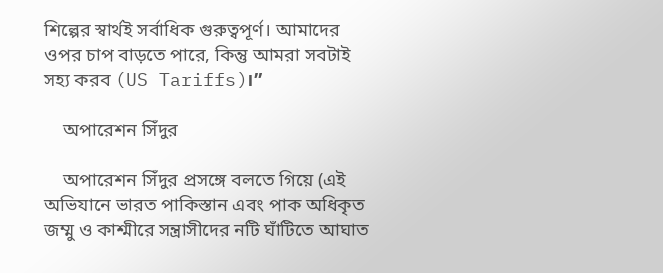শিল্পের স্বার্থই সর্বাধিক গুরুত্বপূর্ণ। আমাদের ওপর চাপ বাড়তে পারে, কিন্তু আমরা সবটাই সহ্য করব (US Tariffs)।”

    অপারেশন সিঁদুর

    অপারেশন সিঁদুর প্রসঙ্গে বলতে গিয়ে (এই অভিযানে ভারত পাকিস্তান এবং পাক অধিকৃত জম্মু ও কাশ্মীরে সন্ত্রাসীদের নটি ঘাঁটিতে আঘাত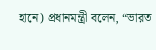হানে) প্রধানমন্ত্রী বলেন, “ভারত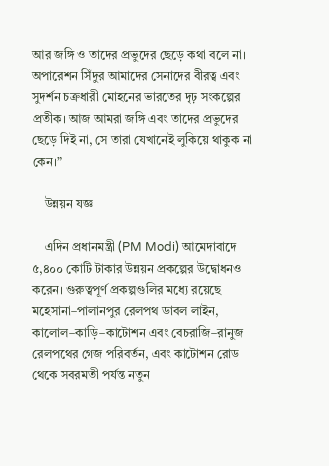আর জঙ্গি ও তাদের প্রভুদের ছেড়ে কথা বলে না। অপারেশন সিঁদুর আমাদের সেনাদের বীরত্ব এবং সুদর্শন চক্রধারী মোহনের ভারতের দৃঢ় সংকল্পের প্রতীক। আজ আমরা জঙ্গি এবং তাদের প্রভুদের ছেড়ে দিই না, সে তারা যেখানেই লুকিয়ে থাকুক না কেন।”

    উন্নয়ন যজ্ঞ

    এদিন প্রধানমন্ত্রী (PM Modi) আমেদাবাদে ৫,৪০০ কোটি টাকার উন্নয়ন প্রকল্পের উদ্বোধনও করেন। গুরুত্বপূর্ণ প্রকল্পগুলির মধ্যে রয়েছে মহেসানা–পালানপুর রেলপথ ডাবল লাইন, কালোল–কাড়ি–কাটোশন এবং বেচরাজি–রানুজ রেলপথের গেজ পরিবর্তন, এবং কাটোশন রোড থেকে সবরমতী পর্যন্ত নতুন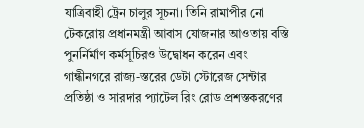যাত্রিবাহী ট্রেন চালুর সূচনা। তিনি রামাপীর নো টেকরোয় প্রধানমন্ত্রী আবাস যোজনার আওতায় বস্তি পুনর্নির্মাণ কর্মসূচিরও উদ্বোধন করেন এবং গান্ধীনগরে রাজ্য-স্তরের ডেটা স্টোরেজ সেন্টার প্রতিষ্ঠা ও সারদার প্যাটেল রিং রোড প্রশস্তকরণের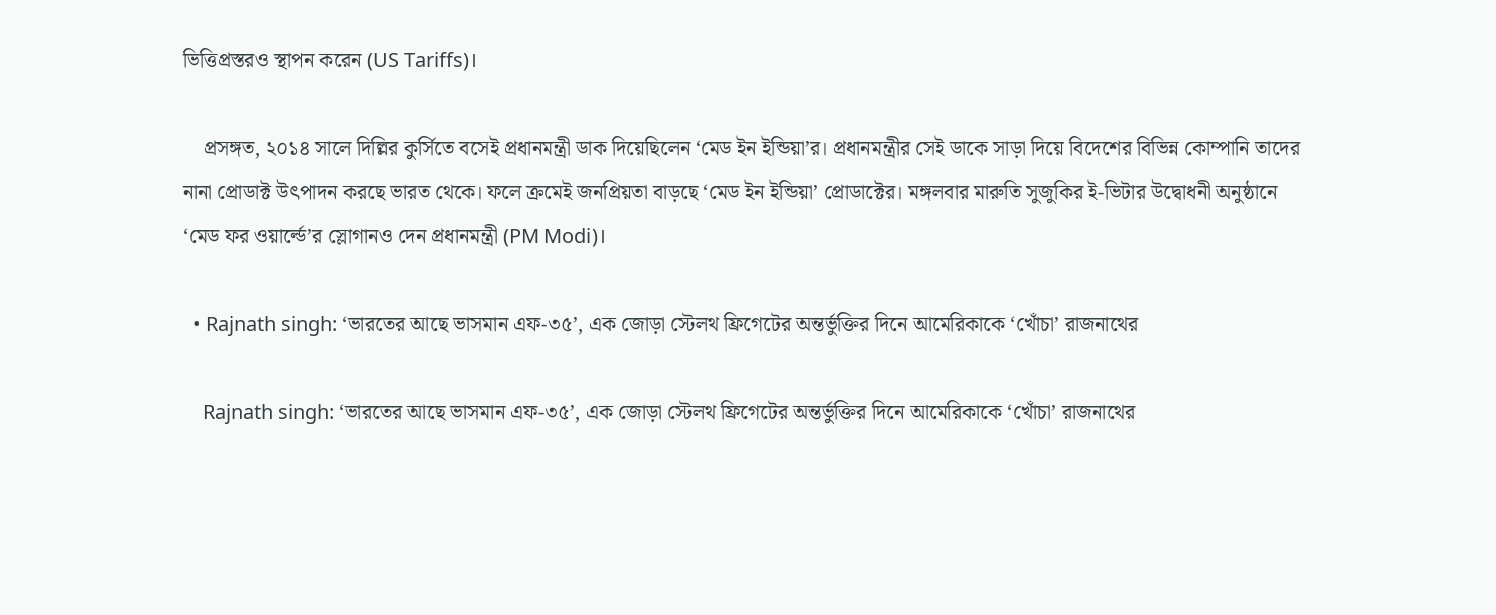ভিত্তিপ্রস্তরও স্থাপন করেন (US Tariffs)।

    প্রসঙ্গত, ২০১৪ সালে দিল্লির কুর্সিতে বসেই প্রধানমন্ত্রী ডাক দিয়েছিলেন ‘মেড ইন ইন্ডিয়া’র। প্রধানমন্ত্রীর সেই ডাকে সাড়া দিয়ে বিদেশের বিভিন্ন কোম্পানি তাদের নানা প্রোডাক্ট উৎপাদন করছে ভারত থেকে। ফলে ক্রমেই জনপ্রিয়তা বাড়ছে ‘মেড ইন ইন্ডিয়া’ প্রোডাক্টের। মঙ্গলবার মারুতি সুজুকির ই-ভিটার উদ্বোধনী অনুষ্ঠানে ‘মেড ফর ওয়ার্ল্ডে’র স্লোগানও দেন প্রধানমন্ত্রী (PM Modi)।

  • Rajnath singh: ‘ভারতের আছে ভাসমান এফ-৩৫’, এক জোড়া স্টেলথ ফ্রিগেটের অন্তর্ভুক্তির দিনে আমেরিকাকে ‘খোঁচা’ রাজনাথের

    Rajnath singh: ‘ভারতের আছে ভাসমান এফ-৩৫’, এক জোড়া স্টেলথ ফ্রিগেটের অন্তর্ভুক্তির দিনে আমেরিকাকে ‘খোঁচা’ রাজনাথের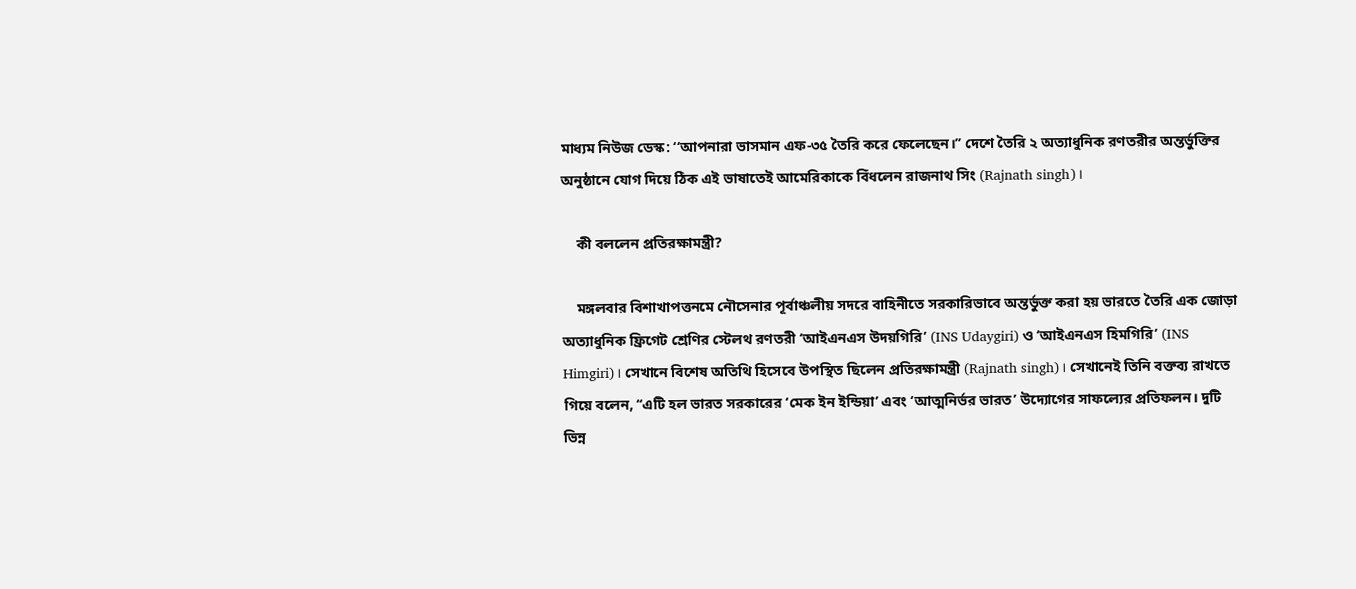মাধ্যম নিউজ ডেস্ক: ‘‘আপনারা ভাসমান এফ-৩৫ তৈরি করে ফেলেছেন।’’ দেশে তৈরি ২ অত্যাধুনিক রণতরীর অন্তর্ভুক্তির অনুষ্ঠানে যোগ দিয়ে ঠিক এই ভাষাতেই আমেরিকাকে বিঁধলেন রাজনাথ সিং (Rajnath singh)।

    কী বললেন প্রতিরক্ষামন্ত্রী?

    মঙ্গলবার বিশাখাপত্তনমে নৌসেনার পূর্বাঞ্চলীয় সদরে বাহিনীতে সরকারিভাবে অন্তর্ভুক্ত করা হয় ভারতে তৈরি এক জোড়া অত্যাধুনিক ফ্রিগেট শ্রেণির স্টেলথ রণতরী ‘আইএনএস উদয়গিরি’ (INS Udaygiri) ও ‘আইএনএস হিমগিরি’ (INS Himgiri)। সেখানে বিশেষ অতিথি হিসেবে উপস্থিত ছিলেন প্রতিরক্ষামন্ত্রী (Rajnath singh)। সেখানেই তিনি বক্তব্য রাখতে গিয়ে বলেন, ‘‘এটি হল ভারত সরকারের ‘মেক ইন ইন্ডিয়া’ এবং ‘আত্মনির্ভর ভারত’ উদ্যোগের সাফল্যের প্রতিফলন। দুটি ভিন্ন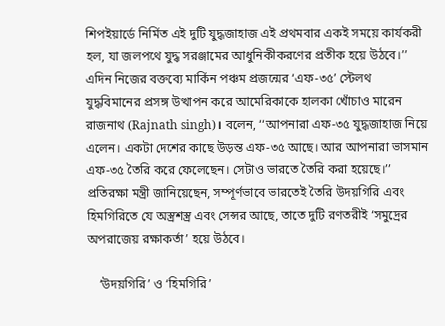শিপইয়ার্ডে নির্মিত এই দুটি যুদ্ধজাহাজ এই প্রথমবার একই সময়ে কার্যকরী হল, যা জলপথে যুদ্ধ সরঞ্জামের আধুনিকীকরণের প্রতীক হয়ে উঠবে।’’ এদিন নিজের বক্তব্যে মার্কিন পঞ্চম প্রজন্মের ‘এফ-৩৫’ স্টেলথ যুদ্ধবিমানের প্রসঙ্গ উত্থাপন করে আমেরিকাকে হালকা খোঁচাও মারেন রাজনাথ (Rajnath singh)। বলেন, ‘‘আপনারা এফ-৩৫ যুদ্ধজাহাজ নিয়ে এলেন। একটা দেশের কাছে উড়ন্ত এফ-৩৫ আছে। আর আপনারা ভাসমান এফ-৩৫ তৈরি করে ফেলেছেন। সেটাও ভারতে তৈরি করা হয়েছে।’’ প্রতিরক্ষা মন্ত্রী জানিয়েছেন, সম্পূর্ণভাবে ভারতেই তৈরি উদয়গিরি এবং হিমগিরিতে যে অস্ত্রশস্ত্র এবং সেন্সর আছে, তাতে দুটি রণতরীই ‘সমুদ্রের অপরাজেয় রক্ষাকর্তা’ হয়ে উঠবে।

    ‘উদয়গিরি’ ও ‘হিমগিরি’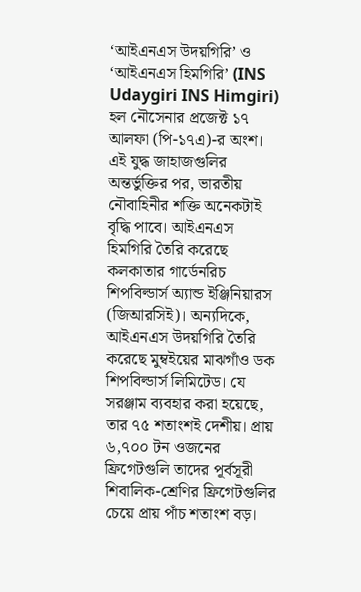‘আইএনএস উদয়গিরি’ ও ‘আইএনএস হিমগিরি’ (INS Udaygiri INS Himgiri) হল নৌসেনার প্রজেক্ট ১৭ আলফা (পি-১৭এ)-র অংশ। এই যুদ্ধ জাহাজগুলির অন্তর্ভুক্তির পর, ভারতীয় নৌবাহিনীর শক্তি অনেকটাই বৃদ্ধি পাবে। আইএনএস হিমগিরি তৈরি করেছে কলকাতার গার্ডেনরিচ শিপবিল্ডার্স অ্যান্ড ইঞ্জিনিয়ারস (জিআরসিই)। অন্যদিকে, আইএনএস উদয়গিরি তৈরি করেছে মুম্বইয়ের মাঝগাঁও ডক শিপবিল্ডার্স লিমিটেড। যে সরঞ্জাম ব্যবহার করা হয়েছে, তার ৭৫ শতাংশই দেশীয়। প্রায় ৬,৭০০ টন ওজনের ফ্রিগেটগুলি তাদের পূর্বসূরী শিবালিক-শ্রেণির ফ্রিগেটগুলির চেয়ে প্রায় পাঁচ শতাংশ বড়।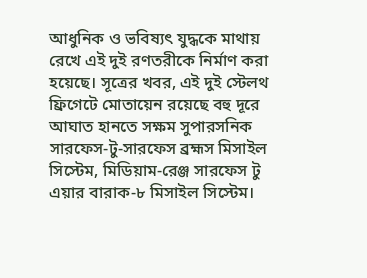আধুনিক ও ভবিষ্যৎ যুদ্ধকে মাথায় রেখে এই দুই রণতরীকে নির্মাণ করা হয়েছে। সূত্রের খবর, এই দুই স্টেলথ ফ্রিগেটে মোতায়েন রয়েছে বহু দূরে আঘাত হানতে সক্ষম সুপারসনিক সারফেস-টু-সারফেস ব্রহ্মস মিসাইল সিস্টেম, মিডিয়াম-রেঞ্জ সারফেস টু এয়ার বারাক-৮ মিসাইল সিস্টেম।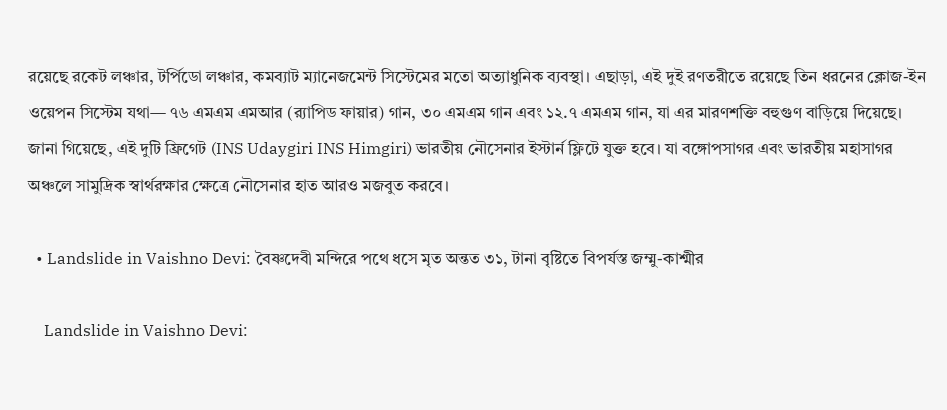রয়েছে রকেট লঞ্চার, টর্পিডো লঞ্চার, কমব্যাট ম্যানেজমেন্ট সিস্টেমের মতো অত্যাধুনিক ব্যবস্থা। এছাড়া, এই দুই রণতরীতে রয়েছে তিন ধরনের ক্লোজ-ইন ওয়েপন সিস্টেম যথা— ৭৬ এমএম এমআর (র‌্যাপিড ফায়ার) গান, ৩০ এমএম গান এবং ১২.৭ এমএম গান, যা এর মারণশক্তি বহুগুণ বাড়িয়ে দিয়েছে। জানা গিয়েছে, এই দুটি ফ্রিগেট (INS Udaygiri INS Himgiri) ভারতীয় নৌসেনার ইস্টার্ন ফ্লিটে যুক্ত হবে। যা বঙ্গোপসাগর এবং ভারতীয় মহাসাগর অঞ্চলে সামুদ্রিক স্বার্থরক্ষার ক্ষেত্রে নৌসেনার হাত আরও মজবুত করবে।

  • Landslide in Vaishno Devi: বৈষ্ণদেবী মন্দিরে পথে ধসে মৃত অন্তত ৩১, টানা বৃষ্টিতে বিপর্যস্ত জম্মু-কাশ্মীর

    Landslide in Vaishno Devi: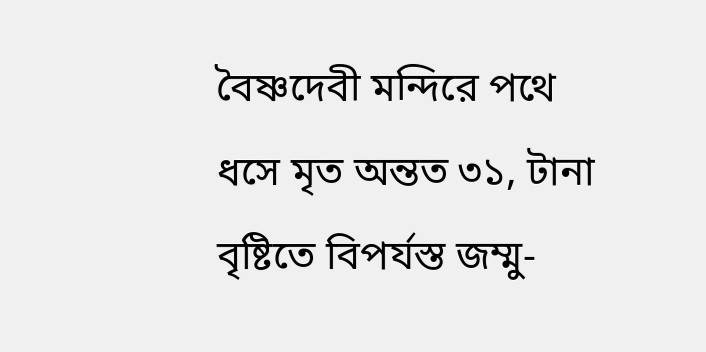বৈষ্ণদেবী মন্দিরে পথে ধসে মৃত অন্তত ৩১, টানা বৃষ্টিতে বিপর্যস্ত জম্মু-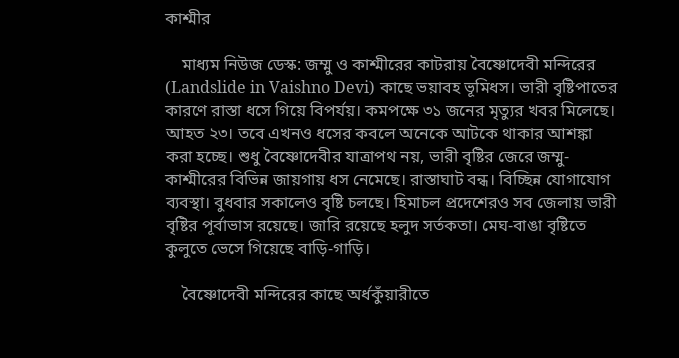কাশ্মীর

    মাধ্যম নিউজ ডেস্ক: জম্মু ও কাশ্মীরের কাটরায় বৈষ্ণোদেবী মন্দিরের (Landslide in Vaishno Devi) কাছে ভয়াবহ ভূমিধস। ভারী বৃষ্টিপাতের কারণে রাস্তা ধসে গিয়ে বিপর্যয়। কমপক্ষে ৩১ জনের মৃত্যুর খবর মিলেছে। আহত ২৩। তবে এখনও ধসের কবলে অনেকে আটকে থাকার আশঙ্কা করা হচ্ছে। শুধু বৈষ্ণোদেবীর যাত্রাপথ নয়, ভারী বৃষ্টির জেরে জম্মু-কাশ্মীরের বিভিন্ন জায়গায় ধস নেমেছে। রাস্তাঘাট বন্ধ। বিচ্ছিন্ন যোগাযোগ ব্যবস্থা। বুধবার সকালেও বৃষ্টি চলছে। হিমাচল প্রদেশেরও সব জেলায় ভারী বৃষ্টির পূর্বাভাস রয়েছে। জারি রয়েছে হলুদ সর্তকতা। মেঘ-বাঙা বৃষ্টিতে কুলুতে ভেসে গিয়েছে বাড়ি-গাড়ি।

    বৈষ্ণোদেবী মন্দিরের কাছে অর্ধকুঁয়ারীতে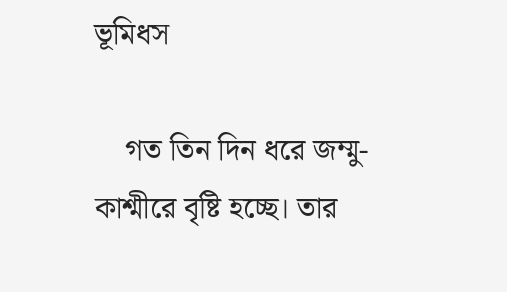ভূমিধস

    গত তিন দিন ধরে জম্মু-কাশ্মীরে বৃষ্টি হচ্ছে। তার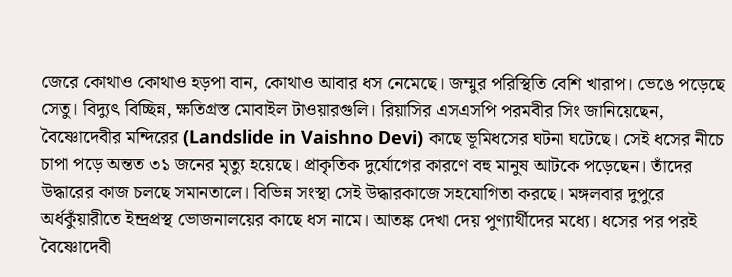জেরে কোথাও কোথাও হড়পা বান, কোথাও আবার ধস নেমেছে। জম্মুর পরিস্থিতি বেশি খারাপ। ভেঙে পড়েছে সেতু। বিদ্যুৎ বিচ্ছিন্ন, ক্ষতিগ্রস্ত মোবাইল টাওয়ারগুলি। রিয়াসির এসএসপি পরমবীর সিং জানিয়েছেন, বৈষ্ণোদেবীর মন্দিরের (Landslide in Vaishno Devi) কাছে ভূমিধসের ঘটনা ঘটেছে। সেই ধসের নীচে চাপা পড়ে অন্তত ৩১ জনের মৃত্যু হয়েছে। প্রাকৃতিক দুর্যোগের কারণে বহু মানুষ আটকে পড়েছেন। তাঁদের উদ্ধারের কাজ চলছে সমানতালে। বিভিন্ন সংস্থা সেই উদ্ধারকাজে সহযোগিতা করছে। মঙ্গলবার দুপুরে অর্ধকুঁয়ারীতে ইন্দ্রপ্রস্থ ভোজনালয়ের কাছে ধস নামে। আতঙ্ক দেখা দেয় পুণ্যার্থীদের মধ্যে। ধসের পর পরই বৈষ্ণোদেবী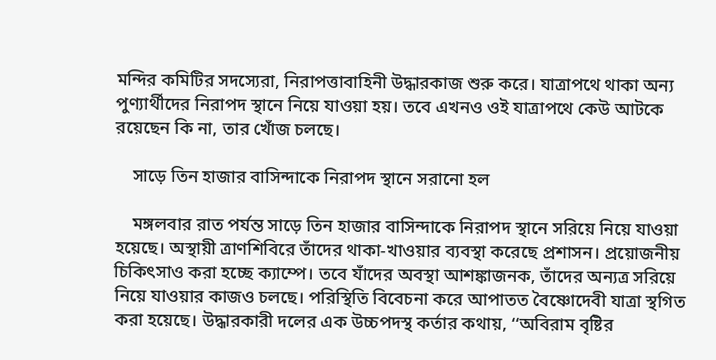মন্দির কমিটির সদস্যেরা, নিরাপত্তাবাহিনী উদ্ধারকাজ শুরু করে। যাত্রাপথে থাকা অন্য পুণ্যার্থীদের নিরাপদ স্থানে নিয়ে যাওয়া হয়। তবে এখনও ওই যাত্রাপথে কেউ আটকে রয়েছেন কি না, তার খোঁজ চলছে।

    সাড়ে তিন হাজার বাসিন্দাকে নিরাপদ স্থানে সরানো হল

    মঙ্গলবার রাত পর্যন্ত সাড়ে তিন হাজার বাসিন্দাকে নিরাপদ স্থানে সরিয়ে নিয়ে যাওয়া হয়েছে। অস্থায়ী ত্রাণশিবিরে তাঁদের থাকা-খাওয়ার ব্যবস্থা করেছে প্রশাসন। প্রয়োজনীয় চিকিৎসাও করা হচ্ছে ক্যাম্পে। তবে যাঁদের অবস্থা আশঙ্কাজনক, তাঁদের অন্যত্র সরিয়ে নিয়ে যাওয়ার কাজও চলছে। পরিস্থিতি বিবেচনা করে আপাতত বৈষ্ণোদেবী যাত্রা স্থগিত করা হয়েছে। উদ্ধারকারী দলের এক উচ্চপদস্থ কর্তার কথায়, ‘‘অবিরাম বৃষ্টির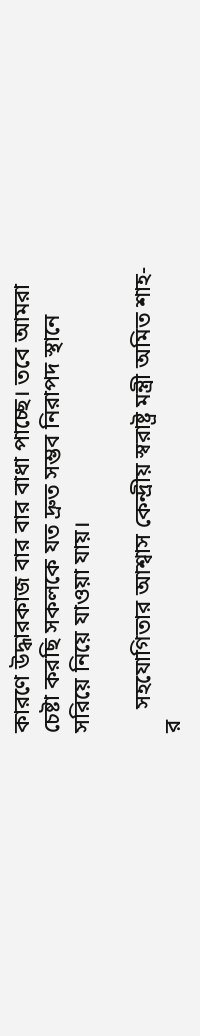কারণে উদ্ধারকাজ বার বার বাধা পাচ্ছে। তবে আমরা চেষ্টা করছি সকলকে যত দ্রুত সম্ভব নিরাপদ স্থানে সরিয়ে নিয়ে যাওয়া যায়।

    সহযোগিতার আশ্বাস কেন্দ্রীয় স্বরাষ্ট্র মন্ত্রী অমিত শাহ-র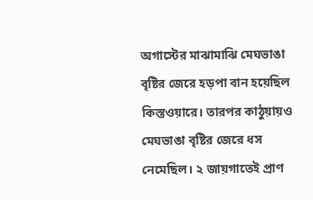অগাস্টের মাঝামাঝি মেঘভাঙা বৃষ্টির জেরে হড়পা বান হয়েছিল কিস্তওয়ারে। তারপর কাঠুয়ায়ও মেঘভাঙা বৃষ্টির জেরে ধস নেমেছিল। ২ জায়গাতেই প্রাণ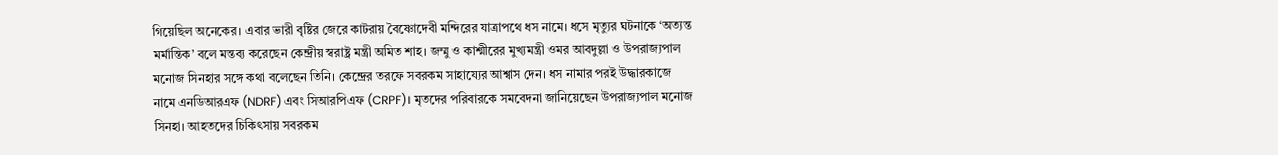গিয়েছিল অনেকের। এবার ভারী বৃষ্টির জেরে কাটরায় বৈষ্ণোদেবী মন্দিরের যাত্রাপথে ধস নামে। ধসে মৃত্যুর ঘটনাকে ‘অত্যন্ত মর্মান্তিক’ বলে মন্তব্য করেছেন কেন্দ্রীয় স্বরাষ্ট্র মন্ত্রী অমিত শাহ। জম্মু ও কাশ্মীরের মুখ্যমন্ত্রী ওমর আবদুল্লা ও উপরাজ্যপাল মনোজ সিনহার সঙ্গে কথা বলেছেন তিনি। কেন্দ্রের তরফে সবরকম সাহায্যের আশ্বাস দেন। ধস নামার পরই উদ্ধারকাজে নামে এনডিআরএফ (NDRF) এবং সিআরপিএফ (CRPF)। মৃতদের পরিবারকে সমবেদনা জানিয়েছেন উপরাজ্যপাল মনোজ সিনহা। আহতদের চিকিৎসায় সবরকম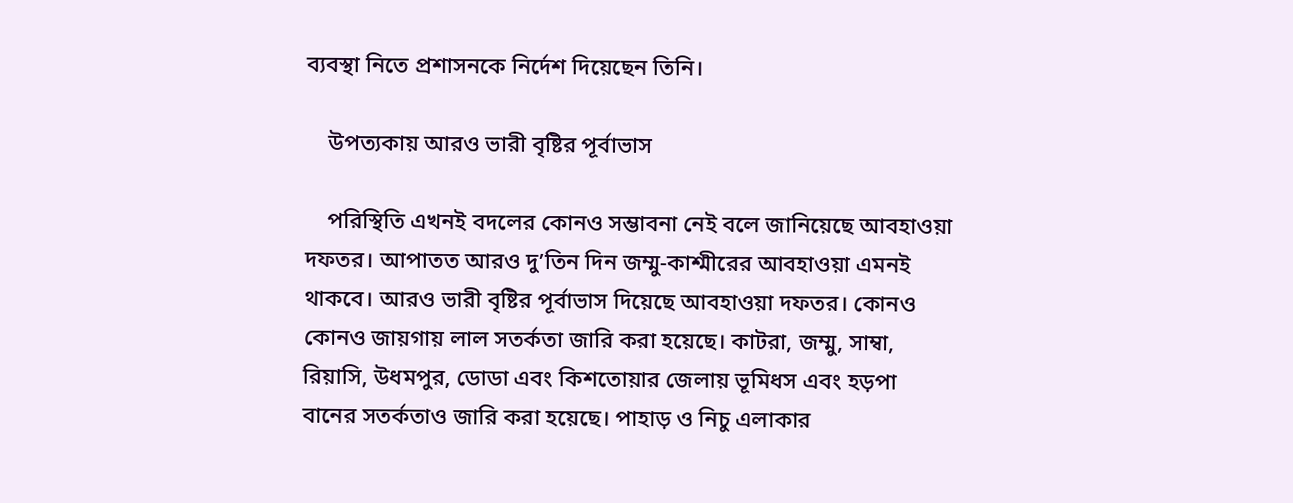ব্যবস্থা নিতে প্রশাসনকে নির্দেশ দিয়েছেন তিনি।

    উপত্যকায় আরও ভারী বৃষ্টির পূর্বাভাস

    পরিস্থিতি এখনই বদলের কোনও সম্ভাবনা নেই বলে জানিয়েছে আবহাওয়া দফতর। আপাতত আরও দু’তিন দিন জম্মু-কাশ্মীরের আবহাওয়া এমনই থাকবে। আরও ভারী বৃষ্টির পূর্বাভাস দিয়েছে আবহাওয়া দফতর। কোনও কোনও জায়গায় লাল সতর্কতা জারি করা হয়েছে। কাটরা, জম্মু, সাম্বা, রিয়াসি, উধমপুর, ডোডা এবং কিশতোয়ার জেলায় ভূমিধস এবং হড়পা বানের সতর্কতাও জারি করা হয়েছে। পাহাড় ও নিচু এলাকার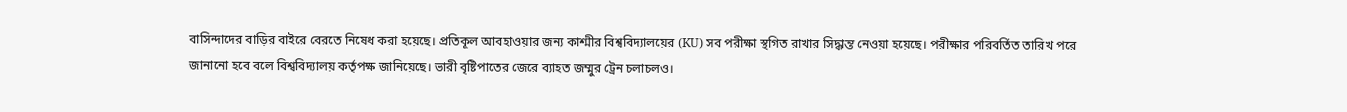বাসিন্দাদের বাড়ির বাইরে বেরতে নিষেধ করা হয়েছে। প্রতিকূল আবহাওয়ার জন্য কাশ্মীর বিশ্ববিদ্যালয়ের (KU) সব পরীক্ষা স্থগিত রাখার সিদ্ধান্ত নেওয়া হয়েছে। পরীক্ষার পরিবর্তিত তারিখ পরে জানানো হবে বলে বিশ্ববিদ্যালয় কর্তৃপক্ষ জানিয়েছে। ভারী বৃষ্টিপাতের জেরে ব্যাহত জম্মুর ট্রেন চলাচলও।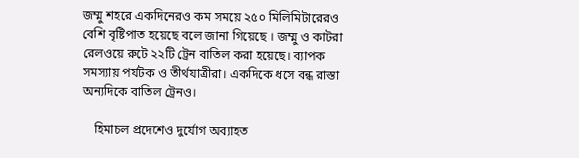জম্মু শহরে একদিনেরও কম সময়ে ২৫০ মিলিমিটারেরও বেশি বৃষ্টিপাত হয়েছে বলে জানা গিয়েছে । জম্মু ও কাটরা রেলওয়ে রুটে ২২টি ট্রেন বাতিল করা হয়েছে। ব্যাপক সমস্যায় পর্যটক ও তীর্থযাত্রীরা। একদিকে ধসে বন্ধ রাস্তা অন্যদিকে বাতিল ট্রেনও।

    হিমাচল প্রদেশেও দুর্যোগ অব্যাহত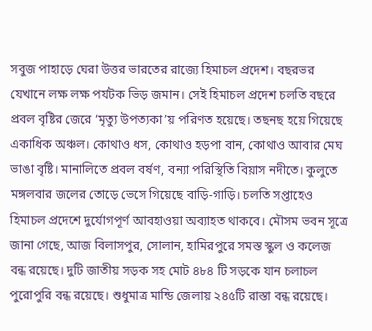সবুজ পাহাড়ে ঘেরা উত্তর ভারতের রাজ্যে হিমাচল প্রদেশ। বছরভর যেখানে লক্ষ লক্ষ পর্যটক ভিড় জমান। সেই হিমাচল প্রদেশ চলতি বছরে প্রবল বৃষ্টির জেরে ‘মৃত্যু উপত্যকা’য় পরিণত হয়েছে। তছনছ হয়ে গিয়েছে একাধিক অঞ্চল। কোথাও ধস, কোথাও হড়পা বান, কোথাও আবার মেঘ ভাঙা বৃষ্টি। মানালিতে প্রবল বর্ষণ, বন্যা পরিস্থিতি বিয়াস নদীতে। কুলুতে মঙ্গলবার জলের তোড়ে ভেসে গিয়েছে বাড়ি-গাড়ি। চলতি সপ্তাহেও হিমাচল প্রদেশে দুর্যোগপূর্ণ আবহাওয়া অব্যাহত থাকবে। মৌসম ভবন সূত্রে জানা গেছে, আজ বিলাসপুর, সোলান, হামিরপুরে সমস্ত স্কুল ও কলেজ বন্ধ রয়েছে। দুটি জাতীয় সড়ক সহ মোট ৪৮৪ টি সড়কে যান চলাচল পুরোপুরি বন্ধ রয়েছে। শুধুমাত্র মান্ডি জেলায় ২৪৫টি রাস্তা বন্ধ রয়েছে।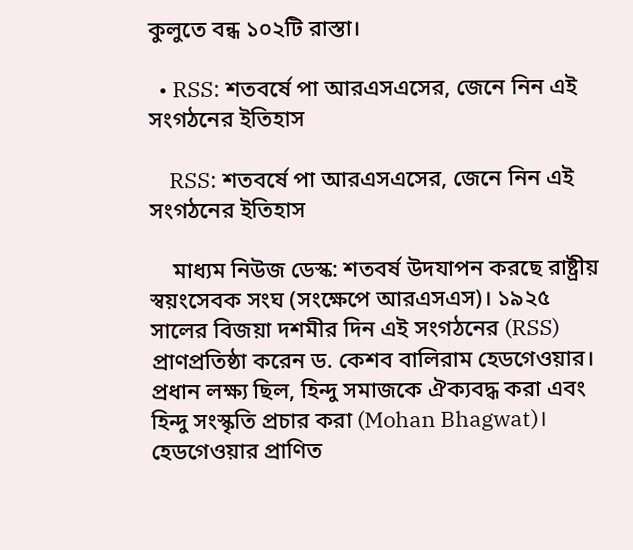কুলুতে বন্ধ ১০২টি রাস্তা।

  • RSS: শতবর্ষে পা আরএসএসের, জেনে নিন এই সংগঠনের ইতিহাস

    RSS: শতবর্ষে পা আরএসএসের, জেনে নিন এই সংগঠনের ইতিহাস

    মাধ্যম নিউজ ডেস্ক: শতবর্ষ উদযাপন করছে রাষ্ট্রীয় স্বয়ংসেবক সংঘ (সংক্ষেপে আরএসএস)। ১৯২৫ সালের বিজয়া দশমীর দিন এই সংগঠনের (RSS) প্রাণপ্রতিষ্ঠা করেন ড. কেশব বালিরাম হেডগেওয়ার। প্রধান লক্ষ্য ছিল, হিন্দু সমাজকে ঐক্যবদ্ধ করা এবং হিন্দু সংস্কৃতি প্রচার করা (Mohan Bhagwat)। হেডগেওয়ার প্রাণিত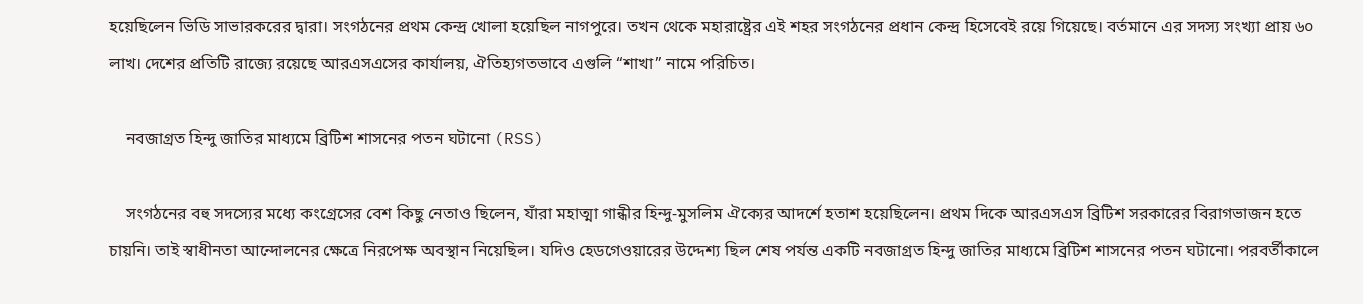হয়েছিলেন ভিডি সাভারকরের দ্বারা। সংগঠনের প্রথম কেন্দ্র খোলা হয়েছিল নাগপুরে। তখন থেকে মহারাষ্ট্রের এই শহর সংগঠনের প্রধান কেন্দ্র হিসেবেই রয়ে গিয়েছে। বর্তমানে এর সদস্য সংখ্যা প্রায় ৬০ লাখ। দেশের প্রতিটি রাজ্যে রয়েছে আরএসএসের কার্যালয়, ঐতিহ্যগতভাবে এগুলি “শাখা” নামে পরিচিত।

    নবজাগ্রত হিন্দু জাতির মাধ্যমে ব্রিটিশ শাসনের পতন ঘটানো (RSS)

    সংগঠনের বহু সদস্যের মধ্যে কংগ্রেসের বেশ কিছু নেতাও ছিলেন, যাঁরা মহাত্মা গান্ধীর হিন্দু-মুসলিম ঐক্যের আদর্শে হতাশ হয়েছিলেন। প্রথম দিকে আরএসএস ব্রিটিশ সরকারের বিরাগভাজন হতে চায়নি। তাই স্বাধীনতা আন্দোলনের ক্ষেত্রে নিরপেক্ষ অবস্থান নিয়েছিল। যদিও হেডগেওয়ারের উদ্দেশ্য ছিল শেষ পর্যন্ত একটি নবজাগ্রত হিন্দু জাতির মাধ্যমে ব্রিটিশ শাসনের পতন ঘটানো। পরবর্তীকালে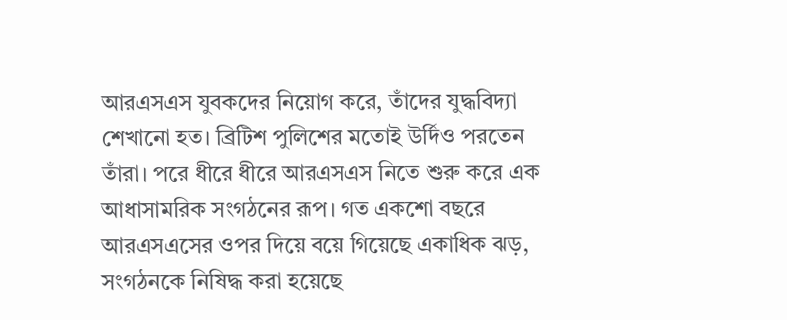আরএসএস যুবকদের নিয়োগ করে, তাঁদের যুদ্ধবিদ্যা শেখানো হত। ব্রিটিশ পুলিশের মতোই উর্দিও পরতেন তাঁরা। পরে ধীরে ধীরে আরএসএস নিতে শুরু করে এক আধাসামরিক সংগঠনের রূপ। গত একশো বছরে আরএসএসের ওপর দিয়ে বয়ে গিয়েছে একাধিক ঝড়, সংগঠনকে নিষিদ্ধ করা হয়েছে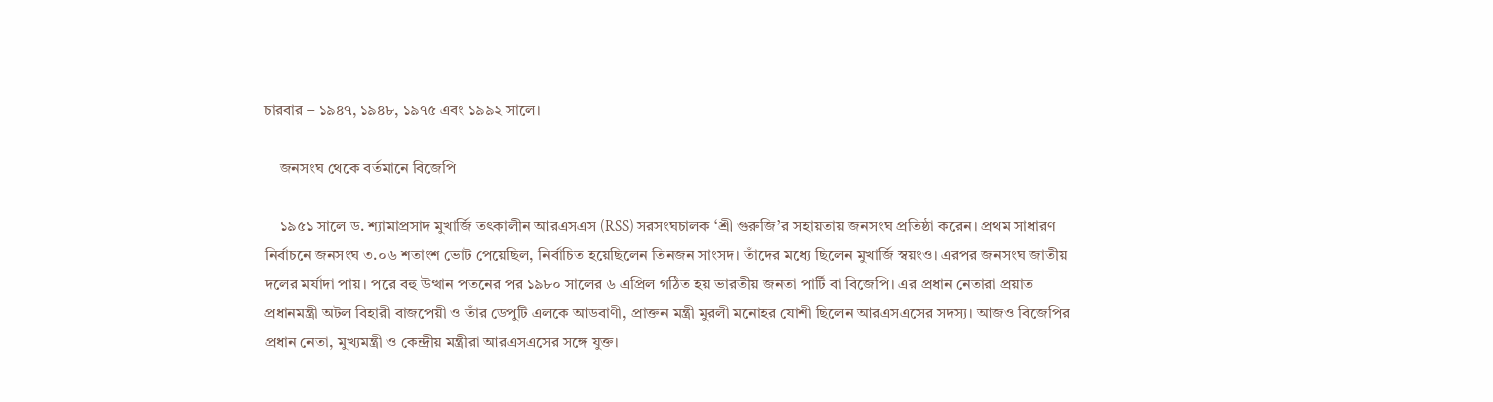চারবার – ১৯৪৭, ১৯৪৮, ১৯৭৫ এবং ১৯৯২ সালে।

    জনসংঘ থেকে বর্তমানে বিজেপি

    ১৯৫১ সালে ড. শ্যামাপ্রসাদ মুখার্জি তৎকালীন আরএসএস (RSS) সরসংঘচালক ‘শ্রী গুরুজি’র সহায়তায় জনসংঘ প্রতিষ্ঠা করেন। প্রথম সাধারণ নির্বাচনে জনসংঘ ৩.০৬ শতাংশ ভোট পেয়েছিল, নির্বাচিত হয়েছিলেন তিনজন সাংসদ। তাঁদের মধ্যে ছিলেন মুখার্জি স্বয়ংও। এরপর জনসংঘ জাতীয় দলের মর্যাদা পায়। পরে বহু উত্থান পতনের পর ১৯৮০ সালের ৬ এপ্রিল গঠিত হয় ভারতীয় জনতা পার্টি বা বিজেপি। এর প্রধান নেতারা প্রয়াত প্রধানমন্ত্রী অটল বিহারী বাজপেয়ী ও তাঁর ডেপুটি এলকে আডবাণী, প্রাক্তন মন্ত্রী মুরলী মনোহর যোশী ছিলেন আরএসএসের সদস্য। আজও বিজেপির প্রধান নেতা, মুখ্যমন্ত্রী ও কেন্দ্রীয় মন্ত্রীরা আরএসএসের সঙ্গে যুক্ত।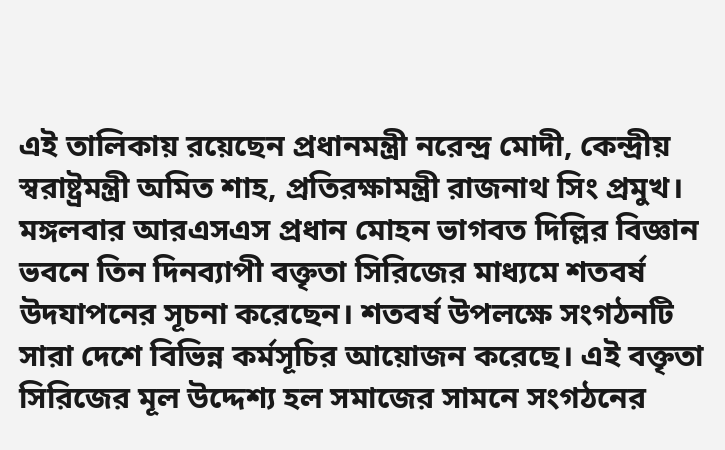এই তালিকায় রয়েছেন প্রধানমন্ত্রী নরেন্দ্র মোদী, কেন্দ্রীয় স্বরাষ্ট্রমন্ত্রী অমিত শাহ, প্রতিরক্ষামন্ত্রী রাজনাথ সিং প্রমুখ। মঙ্গলবার আরএসএস প্রধান মোহন ভাগবত দিল্লির বিজ্ঞান ভবনে তিন দিনব্যাপী বক্তৃতা সিরিজের মাধ্যমে শতবর্ষ উদযাপনের সূচনা করেছেন। শতবর্ষ উপলক্ষে সংগঠনটি সারা দেশে বিভিন্ন কর্মসূচির আয়োজন করেছে। এই বক্তৃতা সিরিজের মূল উদ্দেশ্য হল সমাজের সামনে সংগঠনের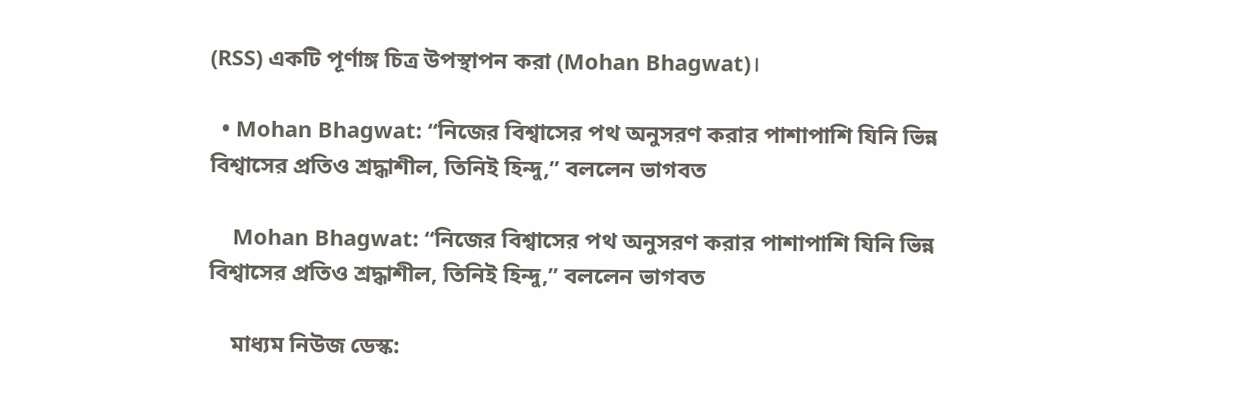(RSS) একটি পূর্ণাঙ্গ চিত্র উপস্থাপন করা (Mohan Bhagwat)।

  • Mohan Bhagwat: “নিজের বিশ্বাসের পথ অনুসরণ করার পাশাপাশি যিনি ভিন্ন বিশ্বাসের প্রতিও শ্রদ্ধাশীল, তিনিই হিন্দু,” বললেন ভাগবত

    Mohan Bhagwat: “নিজের বিশ্বাসের পথ অনুসরণ করার পাশাপাশি যিনি ভিন্ন বিশ্বাসের প্রতিও শ্রদ্ধাশীল, তিনিই হিন্দু,” বললেন ভাগবত

    মাধ্যম নিউজ ডেস্ক: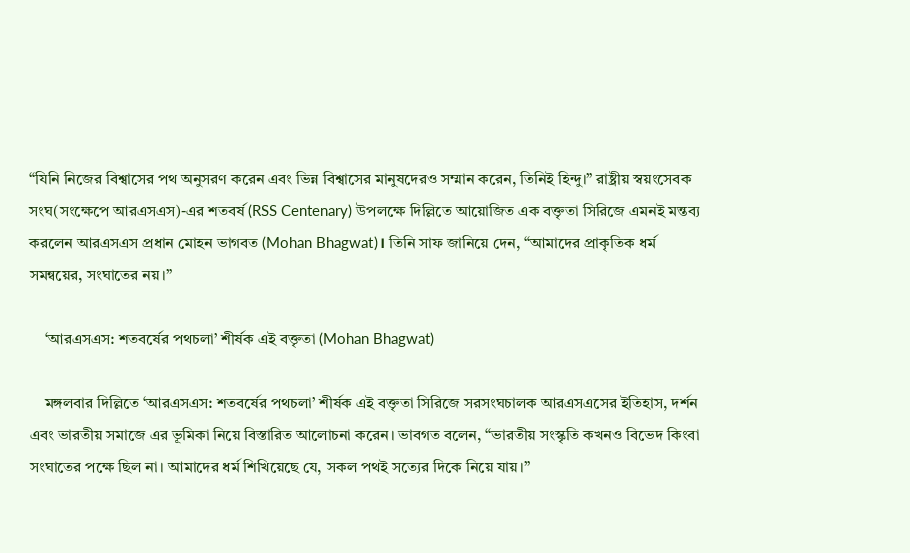“যিনি নিজের বিশ্বাসের পথ অনুসরণ করেন এবং ভিন্ন বিশ্বাসের মানুষদেরও সম্মান করেন, তিনিই হিন্দু।” রাষ্ট্রীয় স্বয়ংসেবক সংঘ(সংক্ষেপে আরএসএস)-এর শতবর্ষ (RSS Centenary) উপলক্ষে দিল্লিতে আয়োজিত এক বক্তৃতা সিরিজে এমনই মন্তব্য করলেন আরএসএস প্রধান মোহন ভাগবত (Mohan Bhagwat)। তিনি সাফ জানিয়ে দেন, “আমাদের প্রাকৃতিক ধর্ম সমন্বয়ের, সংঘাতের নয়।”

    ‘আরএসএস: শতবর্ষের পথচলা’ শীর্ষক এই বক্তৃতা (Mohan Bhagwat)

    মঙ্গলবার দিল্লিতে ‘আরএসএস: শতবর্ষের পথচলা’ শীর্ষক এই বক্তৃতা সিরিজে সরসংঘচালক আরএসএসের ইতিহাস, দর্শন এবং ভারতীয় সমাজে এর ভূমিকা নিয়ে বিস্তারিত আলোচনা করেন। ভাবগত বলেন, “ভারতীয় সংস্কৃতি কখনও বিভেদ কিংবা সংঘাতের পক্ষে ছিল না। আমাদের ধর্ম শিখিয়েছে যে, সকল পথই সত্যের দিকে নিয়ে যায়।”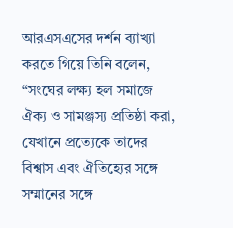আরএসএসের দর্শন ব্যাখ্যা করতে গিয়ে তিনি বলেন, “সংঘের লক্ষ্য হল সমাজে ঐক্য ও সামঞ্জস্য প্রতিষ্ঠা করা, যেখানে প্রত্যেকে তাদের বিশ্বাস এবং ঐতিহ্যের সঙ্গে সম্মানের সঙ্গে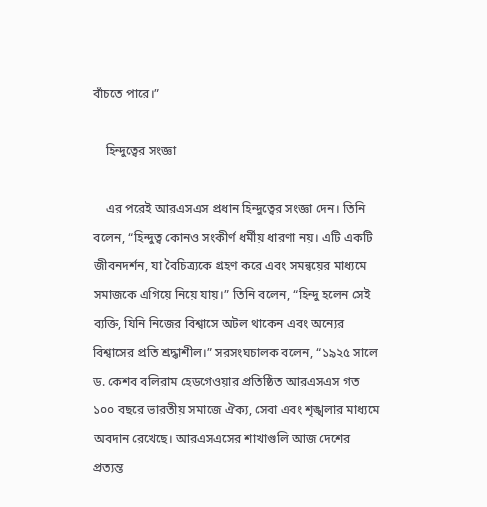বাঁচতে পারে।”

    হিন্দুত্বের সংজ্ঞা

    এর পরেই আরএসএস প্রধান হিন্দুত্বের সংজ্ঞা দেন। তিনি বলেন, “হিন্দুত্ব কোনও সংকীর্ণ ধর্মীয় ধারণা নয়। এটি একটি জীবনদর্শন, যা বৈচিত্র্যকে গ্রহণ করে এবং সমন্বয়ের মাধ্যমে সমাজকে এগিয়ে নিয়ে যায়।” তিনি বলেন, “হিন্দু হলেন সেই ব্যক্তি, যিনি নিজের বিশ্বাসে অটল থাকেন এবং অন্যের বিশ্বাসের প্রতি শ্রদ্ধাশীল।” সরসংঘচালক বলেন, “১৯২৫ সালে ড. কেশব বলিরাম হেডগেওয়ার প্রতিষ্ঠিত আরএসএস গত ১০০ বছরে ভারতীয় সমাজে ঐক্য, সেবা এবং শৃঙ্খলার মাধ্যমে অবদান রেখেছে। আরএসএসের শাখাগুলি আজ দেশের প্রত্যন্ত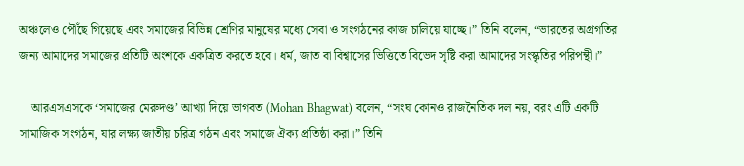অঞ্চলেও পৌঁছে গিয়েছে এবং সমাজের বিভিন্ন শ্রেণির মানুষের মধ্যে সেবা ও সংগঠনের কাজ চালিয়ে যাচ্ছে।” তিনি বলেন, “ভারতের অগ্রগতির জন্য আমাদের সমাজের প্রতিটি অংশকে একত্রিত করতে হবে। ধর্ম, জাত বা বিশ্বাসের ভিত্তিতে বিভেদ সৃষ্টি করা আমাদের সংস্কৃতির পরিপন্থী।”

    আরএসএসকে ‘সমাজের মেরুদণ্ড’ আখ্যা দিয়ে ভাগবত (Mohan Bhagwat) বলেন, “সংঘ কোনও রাজনৈতিক দল নয়, বরং এটি একটি সামাজিক সংগঠন, যার লক্ষ্য জাতীয় চরিত্র গঠন এবং সমাজে ঐক্য প্রতিষ্ঠা করা।” তিনি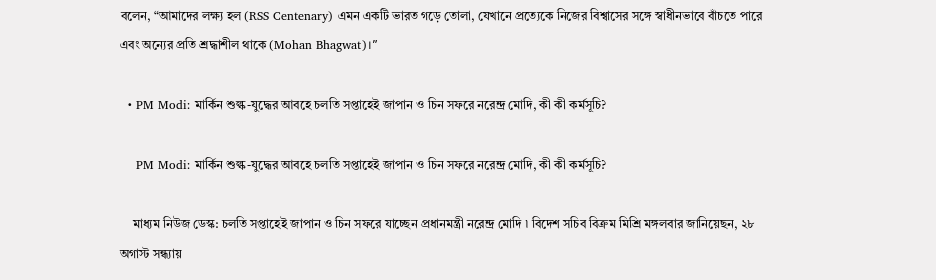বলেন, “আমাদের লক্ষ্য হল (RSS Centenary) এমন একটি ভারত গড়ে তোলা, যেখানে প্রত্যেকে নিজের বিশ্বাসের সঙ্গে স্বাধীনভাবে বাঁচতে পারে এবং অন্যের প্রতি শ্রদ্ধাশীল থাকে (Mohan Bhagwat)।”

  • PM Modi: মার্কিন শুল্ক-যুদ্ধের আবহে চলতি সপ্তাহেই জাপান ও চিন সফরে নরেন্দ্র মোদি, কী কী কর্মসূচি?

    PM Modi: মার্কিন শুল্ক-যুদ্ধের আবহে চলতি সপ্তাহেই জাপান ও চিন সফরে নরেন্দ্র মোদি, কী কী কর্মসূচি?

    মাধ্যম নিউজ ডেস্ক: চলতি সপ্তাহেই জাপান ও চিন সফরে যাচ্ছেন প্রধানমন্ত্রী নরেন্দ্র মোদি ৷ বিদেশ সচিব বিক্রম মিশ্রি মঙ্গলবার জানিয়েছন, ২৮ অগাস্ট সন্ধ্যায়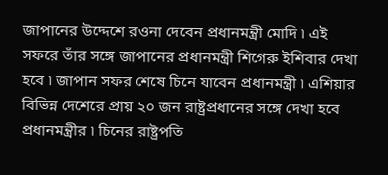জাপানের উদ্দেশে রওনা দেবেন প্রধানমন্ত্রী মোদি ৷ এই সফরে তাঁর সঙ্গে জাপানের প্রধানমন্ত্রী শিগেরু ইশিবার দেখা হবে ৷ জাপান সফর শেষে চিনে যাবেন প্রধানমন্ত্রী ৷ এশিয়ার বিভিন্ন দেশেরে প্রায় ২০ জন রাষ্ট্রপ্রধানের সঙ্গে দেখা হবে প্রধানমন্ত্রীর ৷ চিনের রাষ্ট্রপতি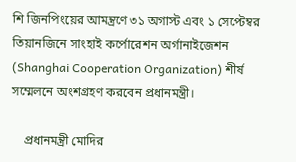শি জিনপিংয়ের আমন্ত্রণে ৩১ অগাস্ট এবং ১ সেপ্টেম্বর তিয়ানজিনে সাংহাই কর্পোরেশন অর্গানাইজেশন (Shanghai Cooperation Organization) শীর্ষ সম্মেলনে অংশগ্রহণ করবেন প্রধানমন্ত্রী।

    প্রধানমন্ত্রী মোদির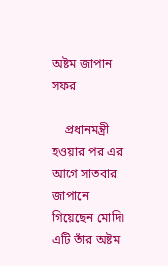অষ্টম জাপান সফর

    প্রধানমন্ত্রী হওয়ার পর এর আগে সাতবার জাপানে গিয়েছেন মোদি৷ এটি তাঁর অষ্টম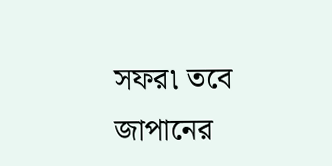সফর৷ তবে জাপানের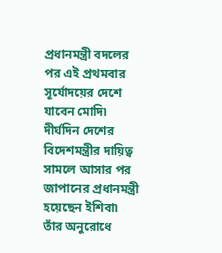প্রধানমন্ত্রী বদলের পর এই প্রথমবার সূর্যোদয়ের দেশে যাবেন মোদি৷ দীর্ঘদিন দেশের বিদেশমন্ত্রীর দায়িত্ব সামলে আসার পর জাপানের প্রধানমন্ত্রী হয়েছেন ইশিবা৷ তাঁর অনুরোধে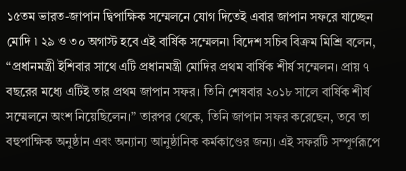১৫তম ভারত-জাপান দ্বিপাক্ষিক সম্মেলনে যোগ দিতেই এবার জাপান সফরে যাচ্ছেন মোদি ৷ ২৯ ও ৩০ অগাস্ট হবে এই বার্ষিক সম্মেলন৷ বিদেশ সচিব বিক্রম মিশ্রি বলেন, “প্রধানমন্ত্রী ইশিবার সাথে এটি প্রধানমন্ত্রী মোদির প্রথম বার্ষিক শীর্ষ সম্মেলন। প্রায় ৭ বছরের মধ্যে এটিই তার প্রথম জাপান সফর। তিনি শেষবার ২০১৮ সালে বার্ষিক শীর্ষ সম্মেলনে অংশ নিয়েছিলেন।” তারপর থেকে, তিনি জাপান সফর করেছেন, তবে তা বহুপাক্ষিক অনুষ্ঠান এবং অন্যান্য আনুষ্ঠানিক কর্মকাণ্ডের জন্য। এই সফরটি সম্পূর্ণরূপে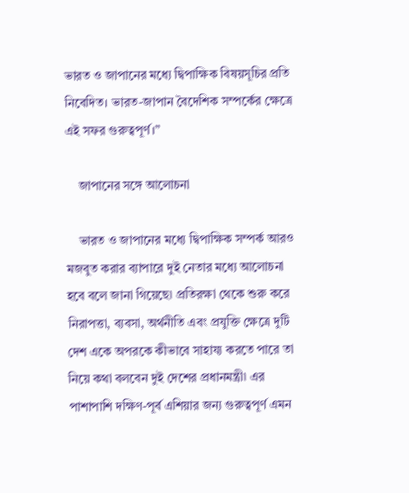ভারত ও জাপানের মধ্যে দ্বিপাক্ষিক বিষয়সূচির প্রতি নিবেদিত। ভারত-জাপান বৈদেশিক সম্পর্কের ক্ষেত্রে এই সফর গুরুত্বপূর্ণ।”

    জাপানের সঙ্গে আলোচনা

    ভারত ও জাপানের মধ্যে দ্বিপাক্ষিক সম্পর্ক আরও মজবুত করার ব্যাপারে দুই নেতার মধ্যে আলোচনা হবে বলে জানা গিয়েছে৷ প্রতিরক্ষা থেকে শুরু করে নিরাপত্তা, ব্যবসা, অর্থনীতি এবং প্রযুক্তি ক্ষেত্রে দুটি দেশ একে অপরকে কীভাবে সাহায্য করতে পারে তা নিয়ে কথা বলবেন দুই দেশের প্রধানমন্ত্রী৷ এর পাশাপাশি দক্ষিণ-পূর্ব এশিয়ার জন্য গুরুত্বপূর্ণ এমন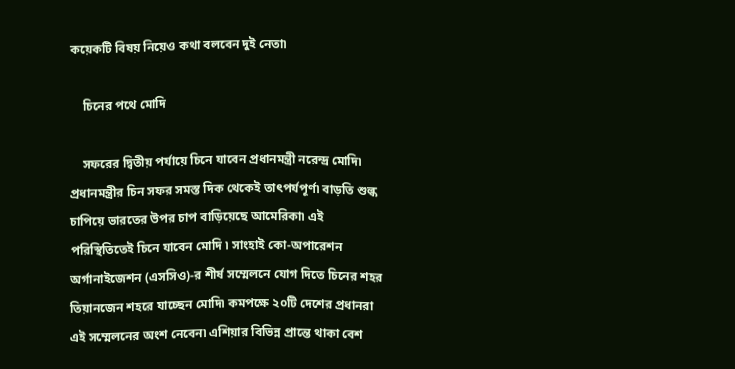কয়েকটি বিষয় নিয়েও কথা বলবেন দুই নেতা৷

    চিনের পথে মোদি

    সফরের দ্বিতীয় পর্যায়ে চিনে যাবেন প্রধানমন্ত্রী নরেন্দ্র মোদি৷ প্রধানমন্ত্রীর চিন সফর সমস্ত দিক থেকেই তাৎপর্যপূর্ণ৷ বাড়তি শুল্ক চাপিয়ে ভারতের উপর চাপ বাড়িয়েছে আমেরিকা৷ এই পরিস্থিতিতেই চিনে যাবেন মোদি ৷ সাংহাই কো-অপারেশন অর্গানাইজেশন (এসসিও)-র শীর্ষ সম্মেলনে যোগ দিতে চিনের শহর তিয়ানজেন শহরে যাচ্ছেন মোদি৷ কমপক্ষে ২০টি দেশের প্রধানরা এই সম্মেলনের অংশ নেবেন৷ এশিয়ার বিভিন্ন প্রান্তে থাকা বেশ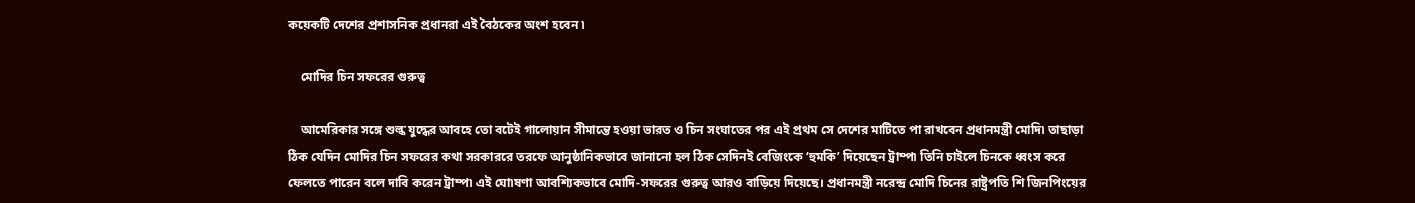কয়েকটি দেশের প্রশাসনিক প্রধানরা এই বৈঠকের অংশ হবেন ৷

    মোদির চিন সফরের গুরুত্ব

    আমেরিকার সঙ্গে শুল্ক যুদ্ধের আবহে তো বটেই গালোয়ান সীমান্তে হওয়া ভারত ও চিন সংঘাতের পর এই প্রথম সে দেশের মাটিতে পা রাখবেন প্রধানমন্ত্রী মোদি৷ তাছাড়া ঠিক যেদিন মোদির চিন সফরের কথা সরকাররে তরফে আনুষ্ঠানিকভাবে জানানো হল ঠিক সেদিনই বেজিংকে ‘হুমকি’ দিয়েছেন ট্রাম্প৷ তিনি চাইলে চিনকে ধ্বংস করে ফেলতে পারেন বলে দাবি করেন ট্রাম্প৷ এই ঘো৷ষণা আবশ্যিকভাবে মোদি-সফরের গুরুত্ব আরও বাড়িয়ে দিয়েছে। প্রধানমন্ত্রী নরেন্দ্র মোদি চিনের রাষ্ট্রপতি শি জিনপিংয়ের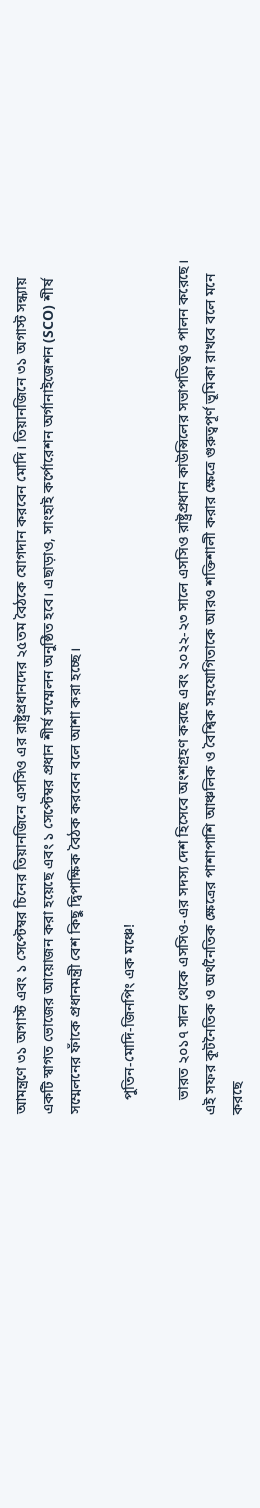আমন্ত্রণে ৩১ অগাস্ট এবং ১ সেপ্টেম্বর চিনের তিয়ানজিনে এসসিও এর রাষ্ট্রপ্রধানদের ২৫তম বৈঠকে যোগদান করবেন মোদি। তিয়ানজিনে ৩১ অগাস্ট সন্ধ্যায় একটি স্বাগত ভোজের আয়োজন করা হয়েছে এবং ১ সেপ্টেম্বর প্রধান শীর্ষ সম্মেলন অনুষ্ঠিত হবে। এছাড়াও, সাংহাই কর্পোরেশন অর্গানাইজেশন (SCO) শীর্ষ সম্মেলনের ফাঁকে প্রধানমন্ত্রী বেশ কিছু দ্বিপাক্ষিক বৈঠক করবেন বলে আশা করা হচ্ছে।

    পুতিন-মোদি-জিনপিং এক মঞ্চে!

    ভারত ২০১৭ সাল থেকে এসসিও-এর সদস্য দেশ হিসেবে অংশগ্রহণ করছে এবং ২০২২-২৩ সালে এসসিও রাষ্ট্রপ্রধান কাউন্সিলের সভাপতিত্বও পালন করেছে। এই সফর কূটনৈতিক ও অর্থনৈতিক ক্ষেত্রের পাশাপাশি আঞ্চলিক ও বৈশ্বিক সহযোগিতাকে আরও শক্তিশালী করার ক্ষেত্রে গুরুত্বপূর্ণ ভূমিকা রাখবে বলে মনে করছে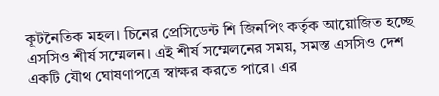কূটনৈতিক মহল। চিনের প্রেসিডেন্ট শি জিনপিং কর্তৃক আয়োজিত হচ্ছে এসসিও শীর্ষ সম্মেলন। এই শীর্ষ সম্মেলনের সময়, সমস্ত এসসিও দেশ একটি যৌথ ঘোষণাপত্রে স্বাক্ষর করতে পারে। এর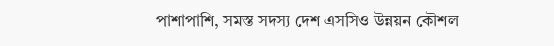পাশাপাশি, সমস্ত সদস্য দেশ এসসিও উন্নয়ন কৌশল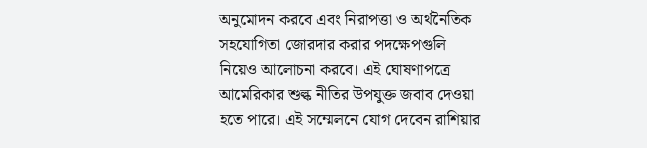অনুমোদন করবে এবং নিরাপত্তা ও অর্থনৈতিক সহযোগিতা জোরদার করার পদক্ষেপগুলি নিয়েও আলোচনা করবে। এই ঘোষণাপত্রে আমেরিকার শুল্ক নীতির উপযুক্ত জবাব দেওয়া হতে পারে। এই সম্মেলনে যোগ দেবেন রাশিয়ার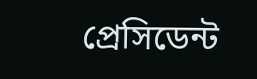প্রেসিডেন্ট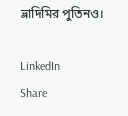ভ্লাদিমির পুতিনও।

LinkedIn
Share